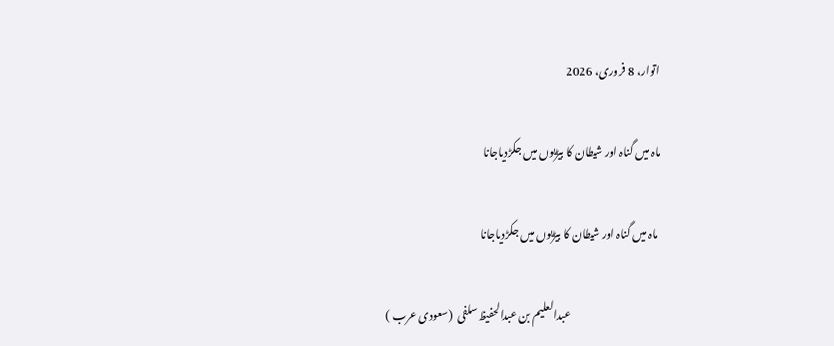اتوار، 8 فروری، 2026

ماہ میں گناہ اور شیطان کا بیڑیوں میں جکڑدیاجانا

 ماہ میں گناہ اور شیطان کا بیڑیوں میں جکڑدیاجانا

                                          عبدالعلیم بن عبدالحفیظ سلفی  (سعودی عرب )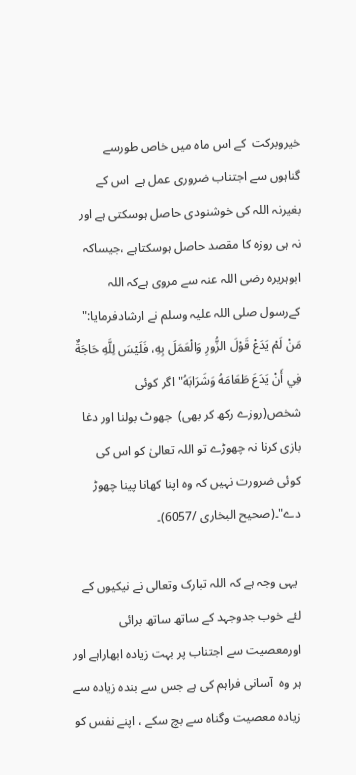خیروبرکت  کے اس ماہ میں خاص طورسے گناہوں سے اجتناب ضروری عمل ہے  اس کے بغیرنہ اللہ کی خوشنودی حاصل ہوسکتی ہے اور نہ ہی روزہ کا مقصد حاصل ہوسکتاہے ،جیساکہ ابوہریرہ رضی اللہ عنہ سے مروی ہےکہ اللہ کےرسول صلی اللہ علیہ وسلم نے ارشادفرمایا:" مَنْ لَمْ يَدَعْ قَوْلَ الزُّورِ وَالْعَمَلَ بِهِ، فَلَيْسَ لِلَّهِ حَاجَةٌ فِي أَنْ يَدَعَ طَعَامَهُ وَشَرَابَهُ"اگر کوئی شخص(روزے رکھ کر بھی)  جھوٹ بولنا اور دغا بازی کرنا نہ چھوڑے تو اللہ تعالیٰ کو اس کی کوئی ضرورت نہیں کہ وہ اپنا کھانا پینا چھوڑ دے"۔(صحیح البخاری /6057)۔

 یہی وجہ ہے کہ اللہ تبارک وتعالی نے نیکیوں کے لئے خوب جدوجہد کے ساتھ ساتھ برائی اورمعصیت سے اجتناب پر بہت زیادہ ابھاراہے اور ہر وہ  آسانی فراہم کی ہے جس سے بندہ زیادہ سے زیادہ معصیت وگناہ سے بچ سکے ، اپنے نفس کو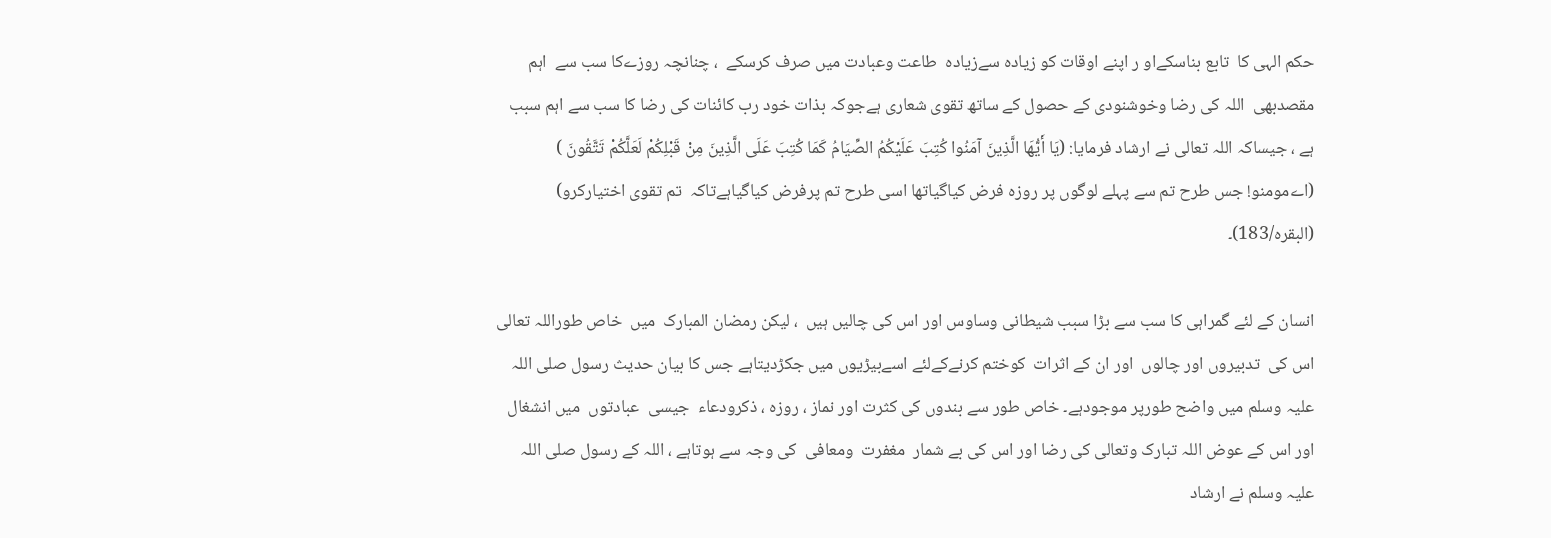حکم الہی کا  تابع بناسکےاو ر اپنے اوقات کو زیادہ سےزیادہ  طاعت وعبادت میں صرف کرسکے  ، چنانچہ روزےکا سب سے  اہم مقصدبھی  اللہ کی رضا وخوشنودی کے حصول کے ساتھ تقوی شعاری ہےجوکہ بذات خود رب کائنات کی رضا کا سب سے اہم سبب ہے ، جیساکہ اللہ تعالی نے ارشاد فرمایا: (يَا أَيُّهَا الَّذِينَ آمَنُوا كُتِبَ عَلَيْكُمُ الصِّيَامُ كَمَا كُتِبَ عَلَى الَّذِينَ مِنْ قَبْلِكُمْ لَعَلَّكُمْ تَتَّقُونَ ) (اےمومنو! جس طرح تم سے پہلے لوگوں پر روزہ فرض کیاگیاتھا اسی طرح تم پرفرض کیاگیاہےتاکہ  تم تقوی اختیارکرو) (البقرہ/183)۔

انسان کے لئے گمراہی کا سب سے بڑا سبب شیطانی وساوس اور اس کی چالیں ہیں  ، لیکن رمضان المبارک  میں  خاص طوراللہ تعالی  اس کی  تدبیروں اور چالوں  اور ان کے اثرات  کوختم کرنےکےلئے اسےبیڑیوں میں جکڑدیتاہے جس کا بیان حدیث رسول صلی اللہ علیہ وسلم میں واضح طورپر موجودہے۔ خاص طور سے بندوں کی کثرت اور نماز ، روزہ ، ذکرودعاء  جیسی  عبادتوں  میں انشغال اور اس کے عوض اللہ تبارک وتعالی کی رضا اور اس کی بے شمار  مغفرت  ومعافی  کی وجہ سے ہوتاہے ، اللہ کے رسول صلی اللہ علیہ وسلم نے ارشاد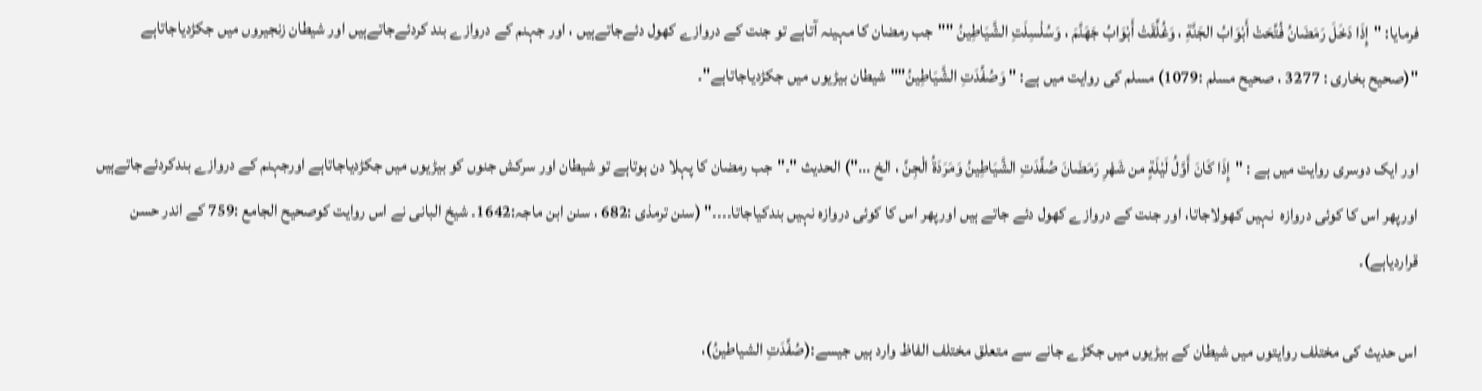فرمایا: "إِذَا دَخَلَ رَمَضَانُ فُتِّحَتْ أَبْوَابُ الجَنَّةِ ، وَغُلِّقَتْ أَبْوَابُ جَهَنَّمَ ، وَسُلْسِلَتِ الشَّيَاطِينُ ""جب رمضان کا مہینہ آتاہے تو جنت کے دروازے کھول دئےجاتےہیں ، اور جہنم کے دروازے بند کردئےجاتےہیں اور شیطان زنجیروں میں جکڑدیاجاتاہے "(صحیح بخاری : 3277 ، صحیح مسلم :1079) مسلم کی روایت میں ہے: " وَصُفِّدَتِ الشَّيَاطِينُ""شیطان بیڑیوں میں جکڑدیاجاتاہے"۔

اور ایک دوسری روایت میں ہے : "إِذَا كَانَ أَوَّلُ لَيْلَةٍ من شَهْرِ رَمَضَانَ صُفِّدَتِ الشَّيَاطِينُ وَمَرَدَةُ الْجِنِّ ، الخ ...") الحديث "۔"جب رمضان کا پہلا دن ہوتاہے تو شیطان اور سرکش جنوں کو بیڑیوں میں جکڑدیاجاتاہے اورجہنم کے دروازے بندکردئےجاتےہیں اورپھر اس کا کوئی دروازہ  نہیں کھولاجاتا، اور جنت کے دروازے کھول دئے جاتے ہیں اورپھر اس کا کوئی دروازہ نہیں بندکیاجاتا۔۔۔۔" (سنن ترمذی :682 ، سنن ابن ماجہ:1642۔ شیخ البانی نے اس روایت کوصحیح الجامع :759 کے اندر حسن قراردیاہے)۔

اس حدیث کی مختلف روایتوں میں شیطان کے بیڑیوں میں جکڑے جانے سے متعلق مختلف الفاظ وارد ہیں جیسے:(صُفِّدَتِ الشياطينُ)،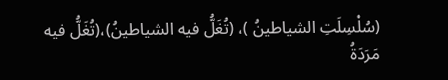(سُلْسِلَتِ الشياطينُ )، (تُغَلُّ فيه الشياطينُ)،(تُغَلُّ فيه مَرَدَةُ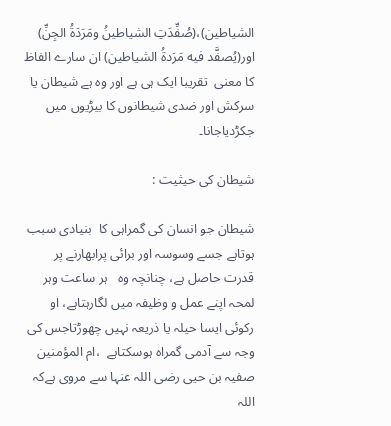الشياطين)،(صُفِّدَتِ الشياطينُ ومَرَدَةُ الجِنِّ) اور(يُصفَّد فيه مَرَدةُ الشياطين) ان سارے الفاظ کا معنی  تقریبا ایک ہی ہے اور وہ ہے شیطان یا سرکش اور ضدی شیطانوں کا بیڑیوں میں جکڑدیاجانا۔

شیطان کی حیثیت :

شیطان جو انسان کی گمراہی کا  بنیادی سبب  ہوتاہے جسے وسوسہ اور برائی پرابھارنے پر قدرت حاصل ہے، چنانچہ وہ   ہر ساعت وہر لمحہ اپنے عمل و وظیفہ میں لگارہتاہے، او رکوئی ایسا حیلہ یا ذریعہ نہیں چھوڑتاجس کی وجہ سے آدمی گمراہ ہوسکتاہے  ،ام المؤمنین صفیہ بن حیی رضی اللہ عنہا سے مروی ہےکہ اللہ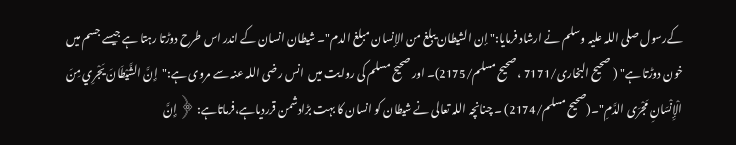کےرسول صلی اللہ علیہ وسلم نے ارشاد فرمایا:" إن الشيطان يبلغ من الإنسان مبلغ الدم"۔ شیطان انسان کے اندر اس طرح دوڑتا رہتا ہے جیسے جسم میں خون دوڑتا ہے" ( صحیح البخاری/7171 ، صحیح مسلم/2175)۔ اور صحیح مسلم کی روایت میں  انس رضی اللہ عنہ سے مروی ہے:"  إِنَّ الشَّيْطَانَ يَجْرِي مِنَ الْإِنْسَانِ مَجْرَى الدَّمِ"۔(صحیح مسلم/2174) ۔ چنانچہ اللہ تعالی نے شیطان کو انسان کا بہت بڑادشمن قرردیاہے،فرماتاہے: ﴿ إِنَّ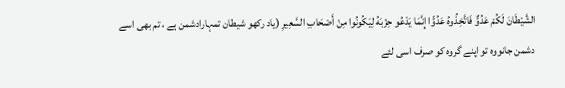الشَّيْطَانَ لَكُمْ عَدُوٌّ فَاتَّخِذُوهُ عَدُوًّا إِنَّمَا يَدْعُو حِزْبَهُ لِيَكُونُوا مِنْ أَصْحَابِ السَّعِيرِ (یاد رکھو شیطان تمہارادشمن ہے ، تم بھی اسے دشمن جانووہ تو اپنے گروہ کو صرف اسی لئے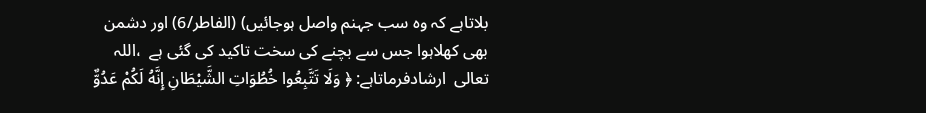بلاتاہے کہ وہ سب جہنم واصل ہوجائیں) (الفاطر/6) اور دشمن بھی کھلاہوا جس سے بچنے کی سخت تاکید کی گئی ہے  ،اللہ تعالی  ارشادفرماتاہے: ﴿ وَلَا تَتَّبِعُوا خُطُوَاتِ الشَّيْطَانِ إِنَّهُ لَكُمْ عَدُوٌّ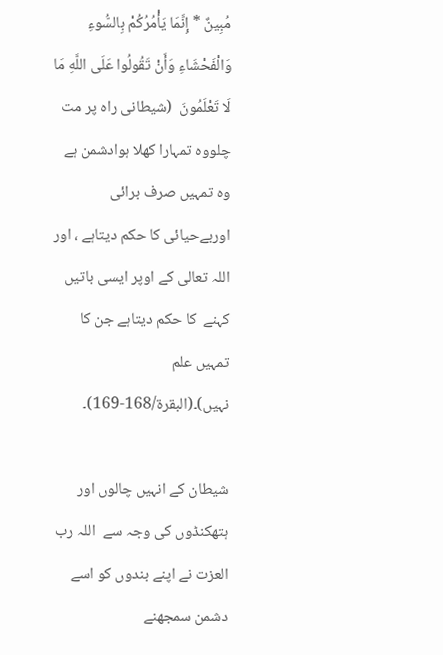مُبِينٌ * إِنَّمَا يَأْمُرُكُمْ بِالسُّوءِ وَالْفَحْشَاءِ وَأَنْ تَقُولُوا عَلَى اللَّهِ مَا لَا تَعْلَمُونَ  (شیطانی راہ پر مت چلووہ تمہارا کھلا ہوادشمن ہے وہ تمہیں صرف برائی اوربےحیائی کا حکم دیتاہے ، اور اللہ تعالی کے اوپر ایسی باتیں کہنے  کا حکم دیتاہے جن کا تمہیں علم نہیں)۔(البقرۃ/168-169)۔

شیطان کے انہیں چالوں اور ہتھکنڈوں کی وجہ سے  اللہ رب العزت نے اپنے بندوں کو اسے دشمن سمجھنے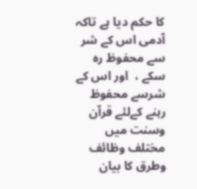کا حکم دیا ہے تاکہ آدمی اس کے شر سے محفوظ رہ سکے ،  اور اس کے شرسے محفوظ رہنے کےلئے قرآن وسنت میں  مختلف وظائف وطرق کا بیان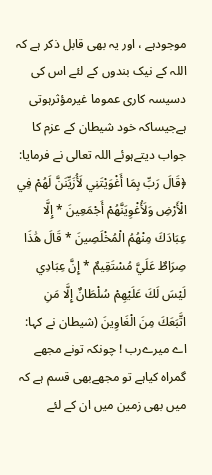موجودہے ، اور یہ بھی قابل ذکر ہے کہ   اللہ کے نیک بندوں کے لئے اس کی دسیسہ کاری عموما غیرمؤثرہوتی ہےجیساکہ خود شیطان کے عزم کا جواب دیتےہوئے اللہ تعالی نے فرمایا: ﴿قَالَ رَبِّ بِمَا أَغْوَيْتَنِي لَأُزَيِّنَنَّ لَهُمْ فِي الْأَرْضِ وَلَأُغْوِيَنَّهُمْ أَجْمَعِينَ * إِلَّا عِبَادَكَ مِنْهُمُ الْمُخْلَصِينَ * قَالَ هَٰذَا صِرَاطٌ عَلَيَّ مُسْتَقِيمٌ * إِنَّ عِبَادِي لَيْسَ لَكَ عَلَيْهِمْ سُلْطَانٌ إِلَّا مَنِ اتَّبَعَكَ مِنَ الْغَاوِينَ (شیطان نے کہا: اے میرےرب ! چونکہ تونے مجھے گمراہ کیاہے تو مجھےبھی قسم ہے کہ میں بھی زمین میں ان کے لئے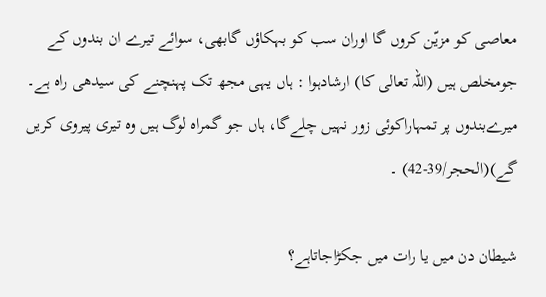معاصی کو مزیّن کروں گا اوران سب کو بہکاؤں گابھی، سوائے تیرے ان بندوں کے جومخلص ہیں (اللہ تعالی کا) ارشادہوا : ہاں یہی مجھ تک پہنچنے کی سیدھی راہ ہے۔ میرےبندوں پر تمہاراکوئی زور نہیں چلےگا، ہاں جو گمراہ لوگ ہیں وہ تیری پیروی کریں گے)(الحجر/39-42) ۔

شیطان دن میں یا رات میں جکڑاجاتاہے؟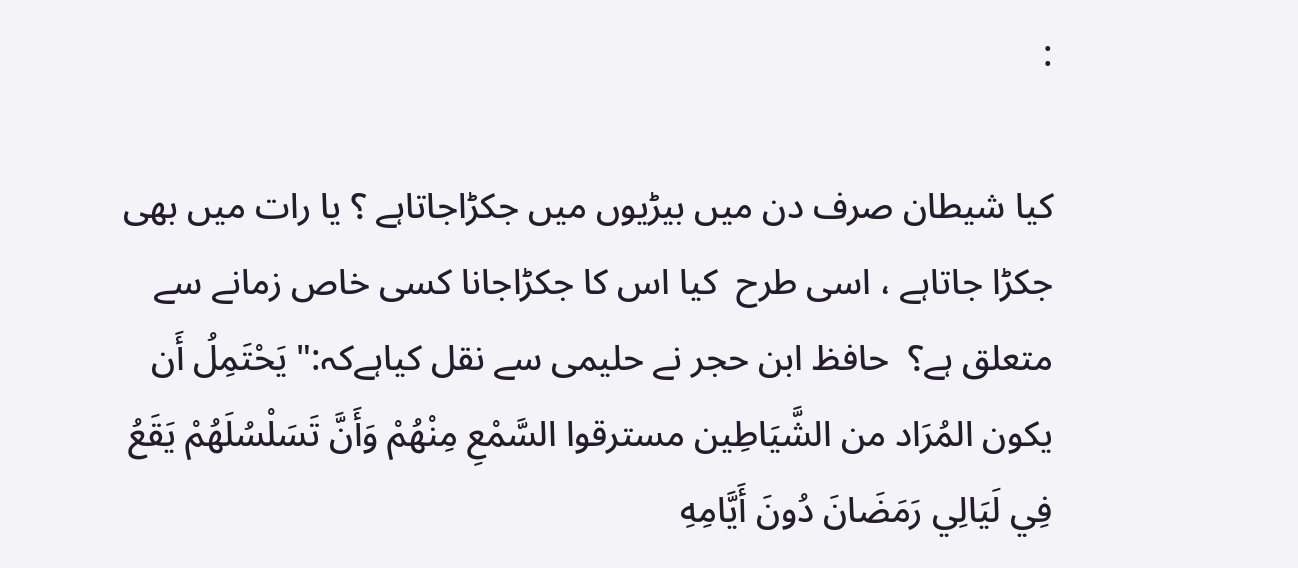:

کیا شیطان صرف دن میں بیڑیوں میں جکڑاجاتاہے ؟ یا رات میں بھی جکڑا جاتاہے ، اسی طرح  کیا اس کا جکڑاجانا کسی خاص زمانے سے متعلق ہے؟  حافظ ابن حجر نے حلیمی سے نقل کیاہےکہ:" يَحْتَمِلُ أَن يكون المُرَاد من الشَّيَاطِين مسترقوا السَّمْعِ مِنْهُمْ وَأَنَّ تَسَلْسُلَهُمْ يَقَعُ فِي لَيَالِي رَمَضَانَ دُونَ أَيَّامِهِ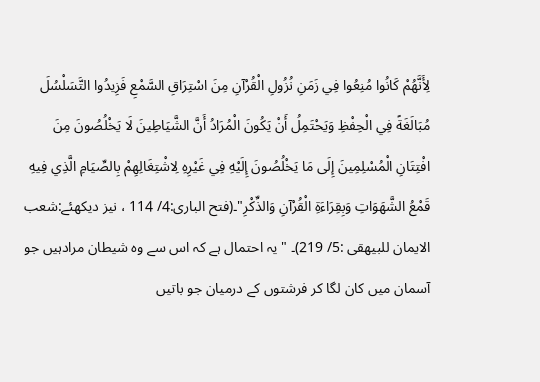لِأَنَّهُمْ كَانُوا مُنِعُوا فِي زَمَنِ نُزُولِ الْقُرْآنِ مِنَ اسْتِرَاقِ السَّمْعِ فَزِيدُوا التَّسَلْسُلَ مُبَالَغَةً فِي الْحِفْظِ وَيَحْتَمِلُ أَنْ يَكُونَ الْمُرَادُ أَنَّ الشَّيَاطِينَ لَا يَخْلُصُونَ مِنَ افْتِتَانِ الْمُسْلِمِينَ إِلَى مَا يَخْلُصُونَ إِلَيْهِ فِي غَيْرِهِ لِاشْتِغَالِهِمْ بِالصِّيَامِ الَّذِي فِيهِ قَمْعُ الشَّهَوَاتِ وَبِقِرَاءَةِ الْقُرْآنِ وَالذِّكْرِ"۔(فتح الباری:4/ 114 ، نیز دیکھئے:شعب الایمان للبیھقی :5/ 219)۔ " یہ احتمال ہے کہ اس سے وہ شیطان مرادہیں جو آسمان میں کان لگا کر فرشتوں کے درمیان جو باتیں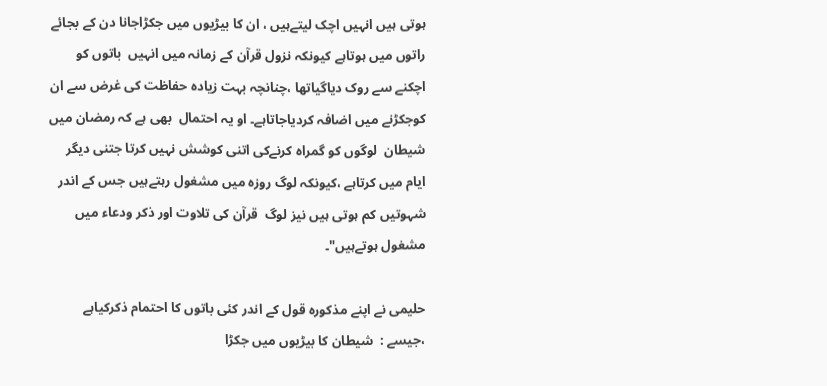ہوتی ہیں انہیں اچک لیتےہیں ، ان کا بیڑیوں میں جکڑاجانا دن کے بجائے راتوں میں ہوتاہے کیونکہ نزول قرآن کے زمانہ میں انہیں  باتوں کو اچکنے سے روک دیاگیاتھا ،چنانچہ بہت زیادہ حفاظت کی غرض سے ان کوجکڑنے میں اضافہ کردیاجاتاہے۔ او یہ احتمال  بھی ہے کہ رمضان میں شیطان  لوگوں کو گمراہ کرنےکی اتنی کوشش نہیں کرتا جتنی دیگر ایام میں کرتاہے ،کیونکہ لوگ روزہ میں مشغول رہتےہیں جس کے اندر شہوتیں کم ہوتی ہیں نیز لوگ  قرآن کی تلاوت اور ذکر ودعاء میں مشغول ہوتےہیں"۔

حلیمی نے اپنے مذکورہ قول کے اندر کئی باتوں کا احتمام ذکرکیاہے ،جیسے :  شیطان کا بیڑیوں میں جکڑا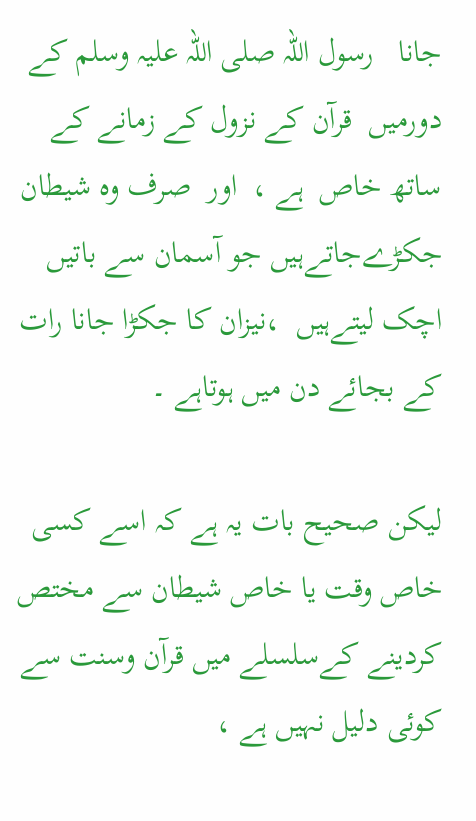جانا   رسول اللہ صلی اللہ علیہ وسلم کے دورمیں  قرآن کے نزول کے زمانے کے ساتھ خاص  ہے ،  اور  صرف وہ شیطان جکڑےجاتےہیں جو آسمان سے باتیں اچک لیتےہیں  ،نیزان کا جکڑا جانا رات کے بجائے دن میں ہوتاہے ۔

لیکن صحیح بات یہ ہے کہ اسے کسی خاص وقت یا خاص شیطان سے مختص کردینے کےسلسلے میں قرآن وسنت سے کوئی دلیل نہیں ہے ،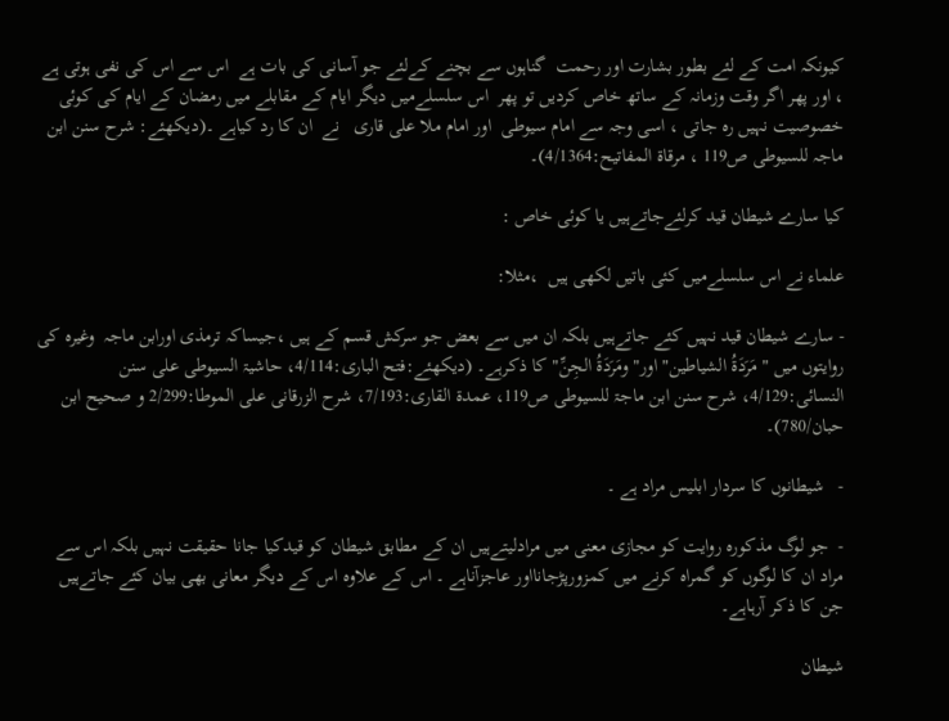کیونکہ امت کے لئے بطور بشارت اور رحمت  گناہوں سے بچنے کےلئے جو آسانی کی بات ہے  اس سے اس کی نفی ہوتی ہے ، اور پھر اگر وقت وزمانہ کے ساتھ خاص کردیں تو پھر  اس سلسلےمیں دیگر ایام کے مقابلے میں رمضان کے ایام کی کوئی خصوصیت نہیں رہ جاتی ، اسی وجہ سے امام سیوطی  اور امام ملا علی قاری   نے  ان کا رد کیاہے ۔(دیکھئے: شرح سنن ابن ماجہ للسیوطی ص119 ، مرقاۃ المفاتیح:4/1364)۔

کیا سارے شیطان قید کرلئےجاتےہیں یا کوئی خاص :

علماء نے اس سلسلےمیں کئی باتیں لکھی ہیں  ،مثلا:

- سارے شیطان قید نہیں کئے جاتےہیں بلکہ ان میں سے بعض جو سرکش قسم کے ہیں ،جیساکہ ترمذی اورابن ماجہ  وغیرہ کی روایتوں میں " مَرَدَةُ الشياطين" اور" ومَرَدَةُ الجِنِّ" کا ذکرہے۔ (دیکھئے:فتح الباری:4/114، حاشیۃ السیوطی علی سنن النسائی:4/129، شرح سنن ابن ماجۃ للسیوطی ص119، عمدۃ القاری:7/193، شرح الزرقانی علی الموطا:2/299 و صحیح ابن حبان/780)۔

-   شیطانوں کا سردار ابلیس مراد ہے ۔

-  جو لوگ مذکورہ روایت کو مجازی معنی میں مرادلیتےہیں ان کے مطابق شیطان کو قیدکیا جانا حقیقت نہیں بلکہ اس سے مراد ان کا لوگوں کو گمراہ کرنے میں کمزورپڑجانااور عاجزآناہے ۔ اس کے علاوہ اس کے دیگر معانی بھی بیان کئے جاتےہیں  جن کا ذکر آرہاہے۔

شیطان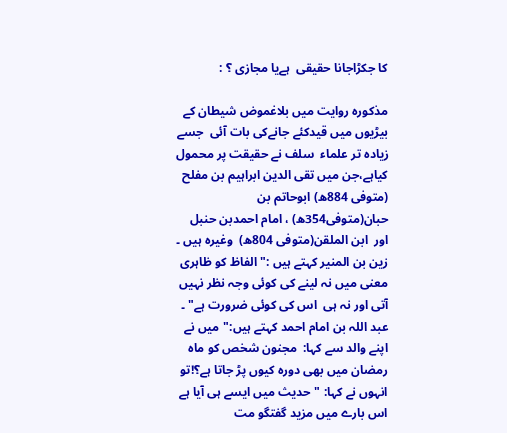کا جکڑاجانا حقیقی  ہےیا مجازی ؟ :

مذکورہ روایت میں بلاغموض شیطان کے بیڑیوں میں قیدکئے جانےکی بات آئی  جسے زیادہ تر علماء  سلف نے حقیقت پر محمول کیاہے،جن میں تقی الدین ابراہیم بن مفلح (متوفی 884ھ) ابوحاتم بن حبان(متوفی354ھ) ، امام احمدبن حنبل اور  ابن الملقن(متوفی 804ھ)  وغیرہ ہیں ۔ زين بن المنیر کہتے ہيں :" الفاظ کو ظاہری معنی میں نہ لینے کی کوئی وجہ نظر نہیں آتی اور نہ ہی  اس کی کوئی ضرورت ہے" ۔ عبد اللہ بن امام احمد کہتے ہیں:"میں نے اپنے والد سے کہا:  مجنون شخص کو ماہ رمضان میں بھی دورہ کیوں پڑ جاتا ہے؟!تو انہوں نے کہا: "حدیث میں ایسے ہی آیا ہے اس بارے میں مزید گفتگو مت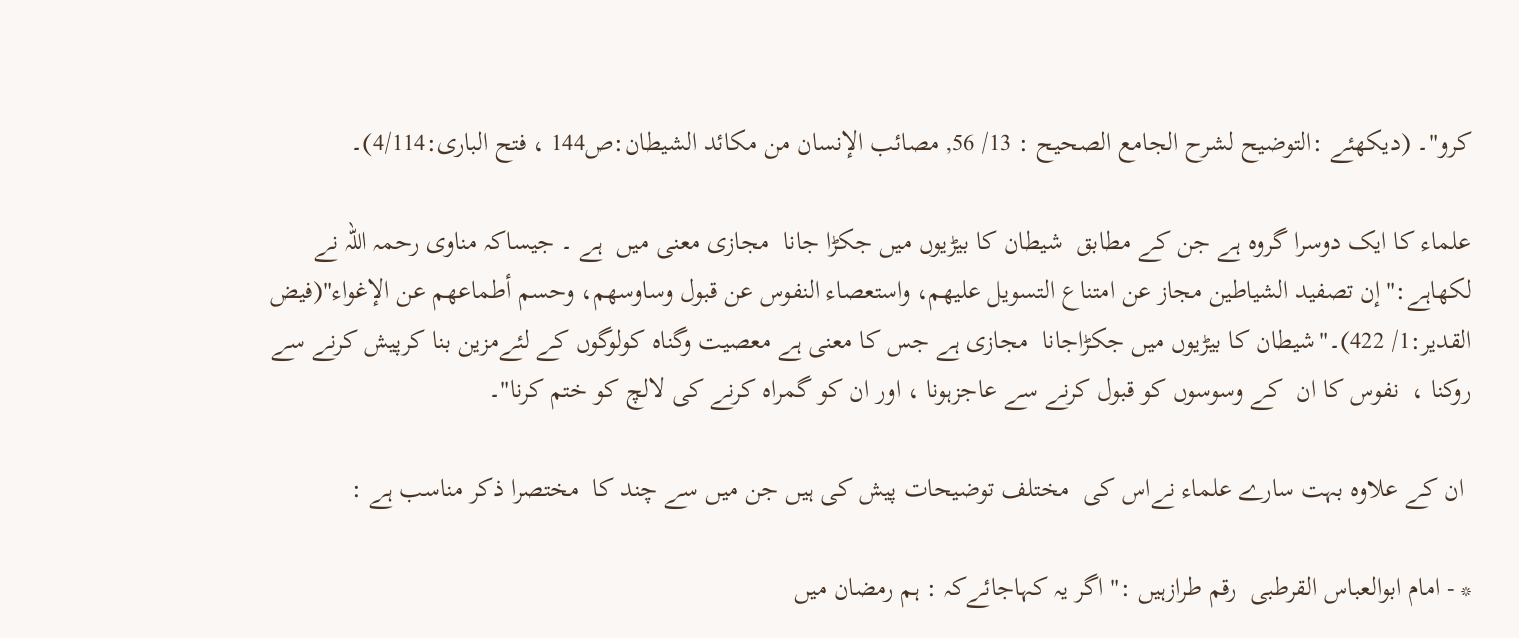کرو"۔ (دیکھئے :التوضيح لشرح الجامع الصحيح : 13/ 56, مصائب الإنسان من مكائد الشيطان:ص144 ، فتح الباری:4/114)۔

علماء کا ایک دوسرا گروہ ہے جن کے مطابق  شیطان کا بیڑیوں میں جکڑا جانا  مجازی معنی میں  ہے ۔ جیساکہ مناوی رحمہ اللہ نے لکھاہے:"إن تصفيد الشياطين مجاز عن امتناع التسويل عليهم، واستعصاء النفوس عن قبول وساوسهم، وحسم أطماعهم عن الإغواء"(فیض القدیر:1/ 422)۔"شیطان کا بیڑیوں میں جکڑاجانا  مجازی ہے جس کا معنی ہے معصیت وگناہ کولوگوں کے لئےمزین بنا کرپیش کرنے سے روکنا ،  نفوس کا ان  کے وسوسوں کو قبول کرنے سے عاجزہونا ، اور ان کو گمراہ کرنے کی لالچ کو ختم کرنا"۔

 ان کے علاوہ بہت سارے علماء نےاس کی  مختلف توضیحات پیش کی ہیں جن میں سے چند کا  مختصرا ذکر مناسب ہے :

* - امام ابوالعباس القرطبی  رقم طرازہیں :" اگر یہ کہاجائےکہ : ہم رمضان میں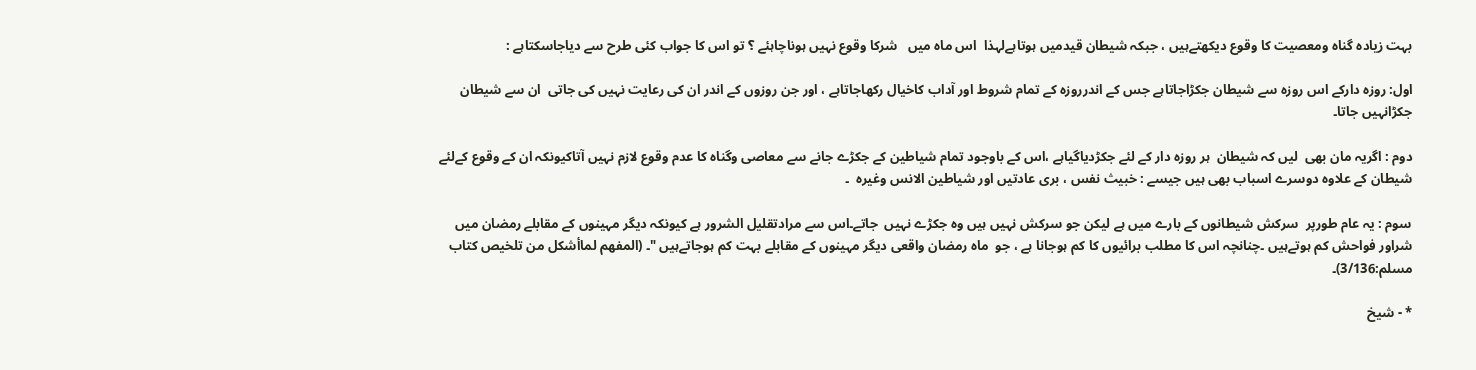بہت زیادہ گناہ ومعصیت کا وقوع دیکھتےہیں ، جبکہ شیطان قیدمیں ہوتاہےلہذا  اس ماہ میں   شرکا وقوع نہیں ہوناچاہئے ؟ تو اس کا جواب کئی طرح سے دیاجاسکتاہے :

اول: روزہ دارکے اس روزہ سے شیطان جکڑاجاتاہے جس کے اندرروزہ کے تمام شروط اور آداب کاخیال رکھاجاتاہے ، اور جن روزوں کے اندر ان کی رعایت نہیں کی جاتی  ان سے شیطان جکڑانہیں جاتا۔

دوم : اگریہ مان بھی  لیں کہ شیطان  ہر روزہ دار کے لئے جکڑدیاگیاہے ،اس کے باوجود تمام شیاطین کے جکڑے جانے سے معاصی وگناہ کا عدم وقوع لازم نہیں آتاکیونکہ ان کے وقوع کےلئے شیطان کے علاوہ دوسرے اسباب بھی ہیں جیسے : خبیث نفس ، بری عادتیں اور شیاطین الانس وغیرہ  ۔

سوم : یہ عام طورپر  سرکش شیطانوں کے بارے میں ہے لیکن جو سرکش نہیں ہیں وہ جکڑے نہیں  جاتے۔اس سے مرادتقلیل الشرور ہے کیونکہ دیگر مہینوں کے مقابلے رمضان میں   شراور فواحش کم ہوتےہیں ۔چنانچہ اس کا مطلب برائیوں کا کم ہوجانا ہے ، جو  ماہ رمضان واقعی دیگر مہینوں کے مقابلے بہت کم ہوجاتےہیں "۔ (المفھم لماأشکل من تلخیص کتاب مسلم:3/136)۔

* - شیخ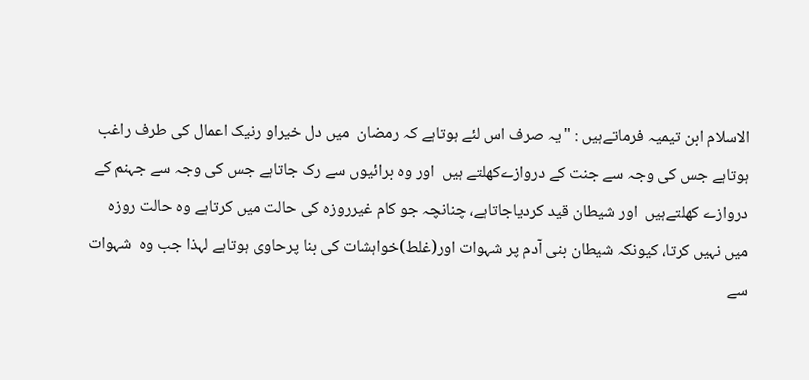الاسلام ابن تیمیہ فرماتےہیں : "یہ صرف اس لئے ہوتاہے کہ رمضان  میں دل خیراو رنیک اعمال کی طرف راغب ہوتاہے جس کی وجہ سے جنت کے دروازےکھلتے ہیں  اور وہ برائیوں سے رک جاتاہے جس کی وجہ سے جہنم کے دروازے کھلتےہیں  اور شیطان قید کردیاجاتاہے، چنانچہ جو کام غیرروزہ کی حالت میں کرتاہے وہ حالت روزہ میں نہیں کرتا، کیونکہ شیطان بنی آدم پر شہوات اور(غلط)خواہشات کی بنا پرحاوی ہوتاہے لہذا جب وہ  شہوات سے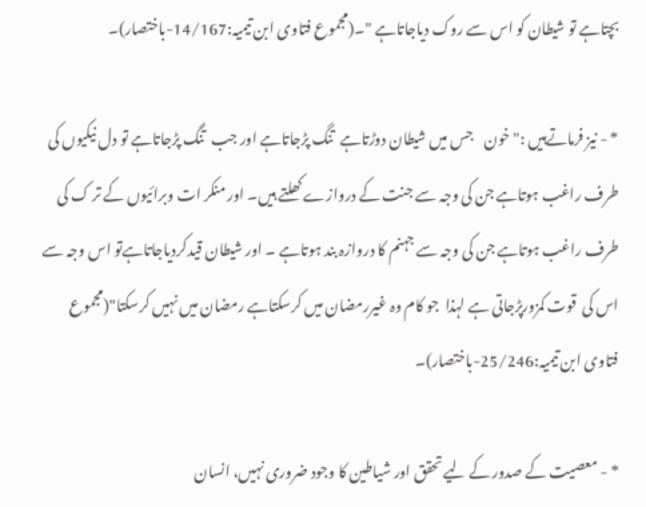بچتاہے تو شیطان کو اس سے روک دیاجاتاہے "۔(مجموع فتاوی ابن تیمیہ:14/167-باختصار)۔

* - نیز فرماتےہیں :" خون    جس میں شیطان دوڑتاہے  تنگ پڑجاتاہے اور جب  تنگ پڑجاتاہے تو دل نیکیوں کی طرف راغب ہوتاہے جن کی وجہ سے جنت کے دروازے کھلتے ہیں۔ اور منکر ات وبرائیوں کے تر ک کی طرف راغب ہوتاہے جن کی وجہ سے جہنم کا دروازہ بند ہوتاہے ۔ اور شیطان قیدکردیاجاتاہےتو اس وجہ سے اس کی  قوت کمزورپڑجاتی ہے لہذا  جو کام وہ غیررمضان میں کرسکتاہے رمضان میں نہیں کرسکتا"(مجموع فتاوی ابن تیمیہ:25/246-باختصار)۔

* - معصیت کے صدور کے لیے تحقق اور شیاطین کا وجود ضروری نہیں، انسان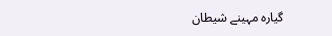گیارہ مہینے شیطان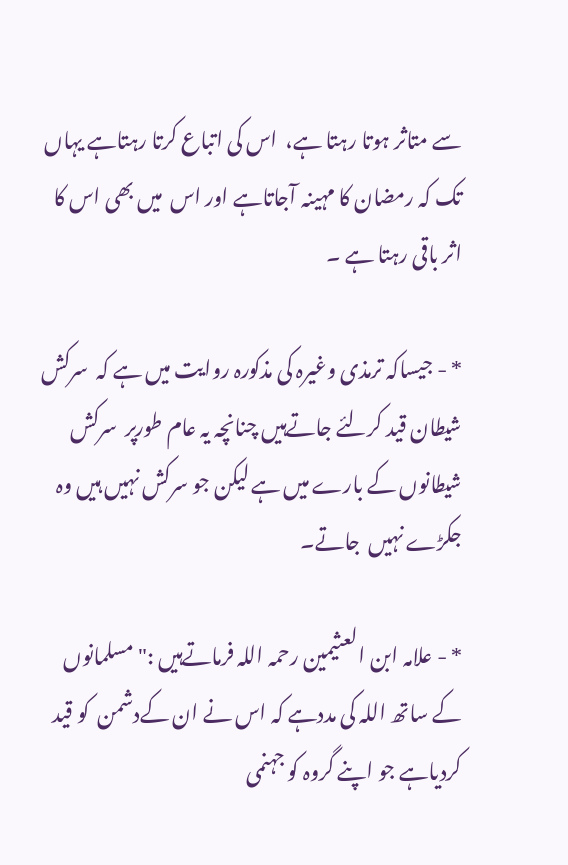سے متاثر ہوتا رہتا ہے،  اس کی اتباع کرتا رہتاہے یہاں تک کہ رمضان کا مہینہ آجاتاہے اور اس  میں بھی اس کا اثر باقی رہتا ہے ۔

* - جیساکہ ترمذی وغیرہ کی مذکورہ روایت میں ہے کہ  سرکش شیطان قید کرلئے جاتےہیں چنانچہ یہ عام طورپر  سرکش شیطانوں کے بارے میں ہے لیکن جو سرکش نہیں ہیں وہ جکڑے نہیں  جاتے۔

* - علامہ ابن العثیمین رحمہ اللہ فرماتےہیں :" مسلمانوں کے ساتھ اللہ کی مددہے کہ اس نے ان کےدشمن  کو قید کردیاہے جو اپنے گروہ کو جہنمی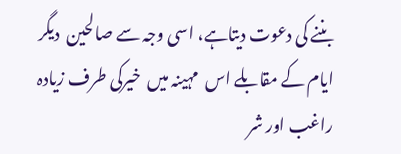بننے کی دعوت دیتاہے، اسی وجہ سے صالحین  دیگر ایام کے مقابلے اس  مہینہ میں  خیرکی طرف زیادہ راغب اور شر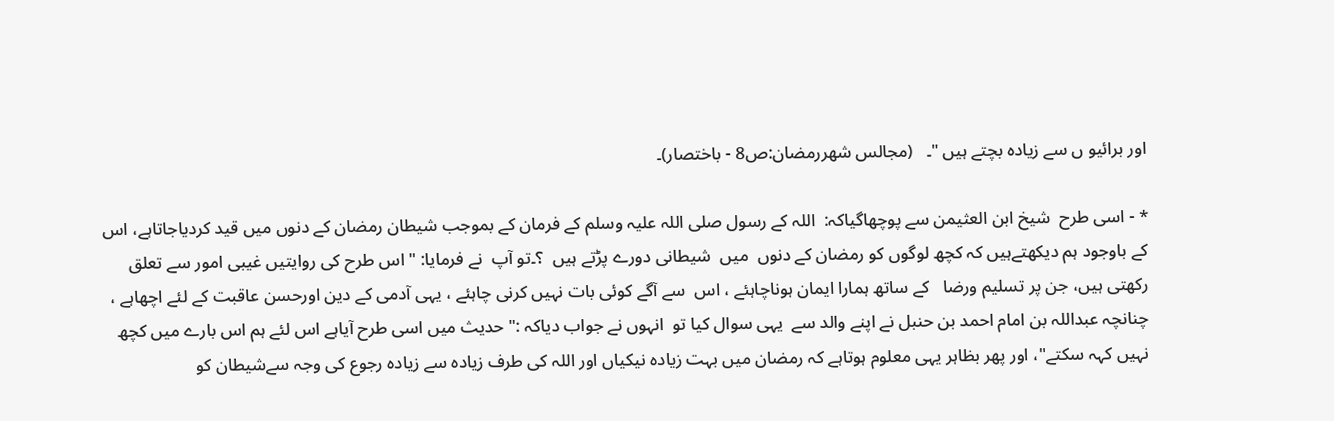اور برائیو ں سے زیادہ بچتے ہیں "۔   (مجالس شھررمضان:ص8 - باختصار)۔

* - اسی طرح  شیخ ابن العثیمن سے پوچھاگیاکہ:  اللہ کے رسول صلی اللہ علیہ وسلم کے فرمان کے بموجب شیطان رمضان کے دنوں میں قید کردیاجاتاہے، اس کے باوجود ہم دیکھتےہیں کہ کچھ لوگوں کو رمضان کے دنوں  میں  شیطانی دورے پڑتے ہیں  ؟۔تو آپ  نے فرمایا: " اس طرح کی روایتیں غیبی امور سے تعلق رکھتی ہیں، جن پر تسلیم ورضا   کے ساتھ ہمارا ایمان ہوناچاہئے ، اس  سے آگے کوئی بات نہیں کرنی چاہئے ، یہی آدمی کے دین اورحسن عاقبت کے لئے اچھاہے ، چنانچہ عبداللہ بن امام احمد بن حنبل نے اپنے والد سے  یہی سوال کیا تو  انہوں نے جواب دیاکہ :" حدیث میں اسی طرح آیاہے اس لئے ہم اس بارے میں کچھ نہیں کہہ سکتے"، اور پھر بظاہر یہی معلوم ہوتاہے کہ رمضان میں بہت زیادہ نیکیاں اور اللہ کی طرف زیادہ سے زیادہ رجوع کی وجہ سےشیطان کو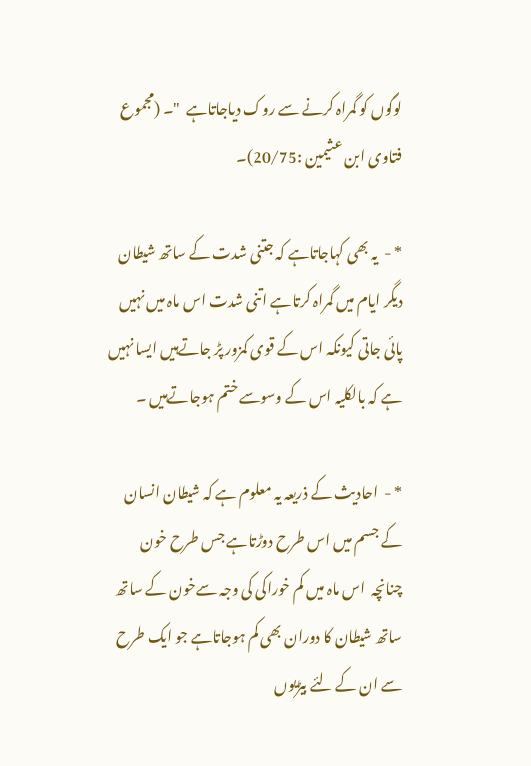لوگوں کو گمراہ کرنے سے روک دیاجاتاہے  "۔ (مجموع فتاوی ابن عثیمین :20/75)۔

* -  یہ بھی کہاجاتاہے کہ جتنی شدت کے ساتھ شیطان دیگر ایام میں گمراہ کرتاہے اتنی شدت اس ماہ میں نہیں پائی جاتی کیونکہ اس کے قوی کمزور پڑ جاتےہیں ایسا نہیں ہے کہ بالکلیہ اس کے وسوسے ختم ہوجاتےہیں ۔

* -  احادیث کے ذریعہ یہ معلوم ہے کہ شیطان انسان کے جسم میں اس طرح دوڑتاہے جس طرح خون  چنانچہ  اس ماہ میں کم خوراکی کی وجہ سےخون کے ساتھ ساتھ شیطان کا دوران بھی کم ہوجاتاہے جو ایک طرح سے ان کے لئے بیڑیوں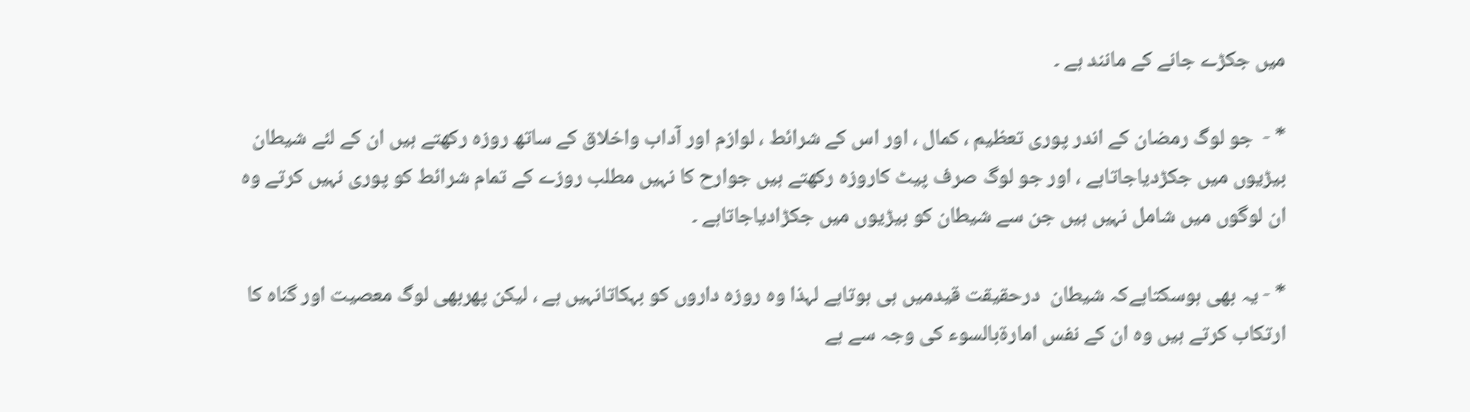میں جکڑے جانے کے مانند ہے ۔

* -  جو لوگ رمضان کے اندر پوری تعظیم ، کمال ، اور اس کے شرائط ، لوازم اور آداب واخلاق کے ساتھ روزہ رکھتے ہیں ان کے لئے شیطان بیڑیوں میں جکڑدیاجاتاہے ، اور جو لوگ صرف پیٹ کاروزہ رکھتے ہیں جوارح کا نہیں مطلب روزے کے تمام شرائط کو پوری نہیں کرتے وہ ان لوگوں میں شامل نہیں ہیں جن سے شیطان کو بیڑیوں میں جکڑادیاجاتاہے ۔

* - یہ بھی ہوسکتاہےکہ شیطان  درحقیقت قیدمیں ہی ہوتاہے لہذا وہ روزہ داروں کو بہکاتانہیں ہے ، لیکن پھربھی لوگ معصیت اور گناہ کا ارتکاب کرتے ہیں وہ ان کے نفس امارۃبالسوء کی وجہ سے ہے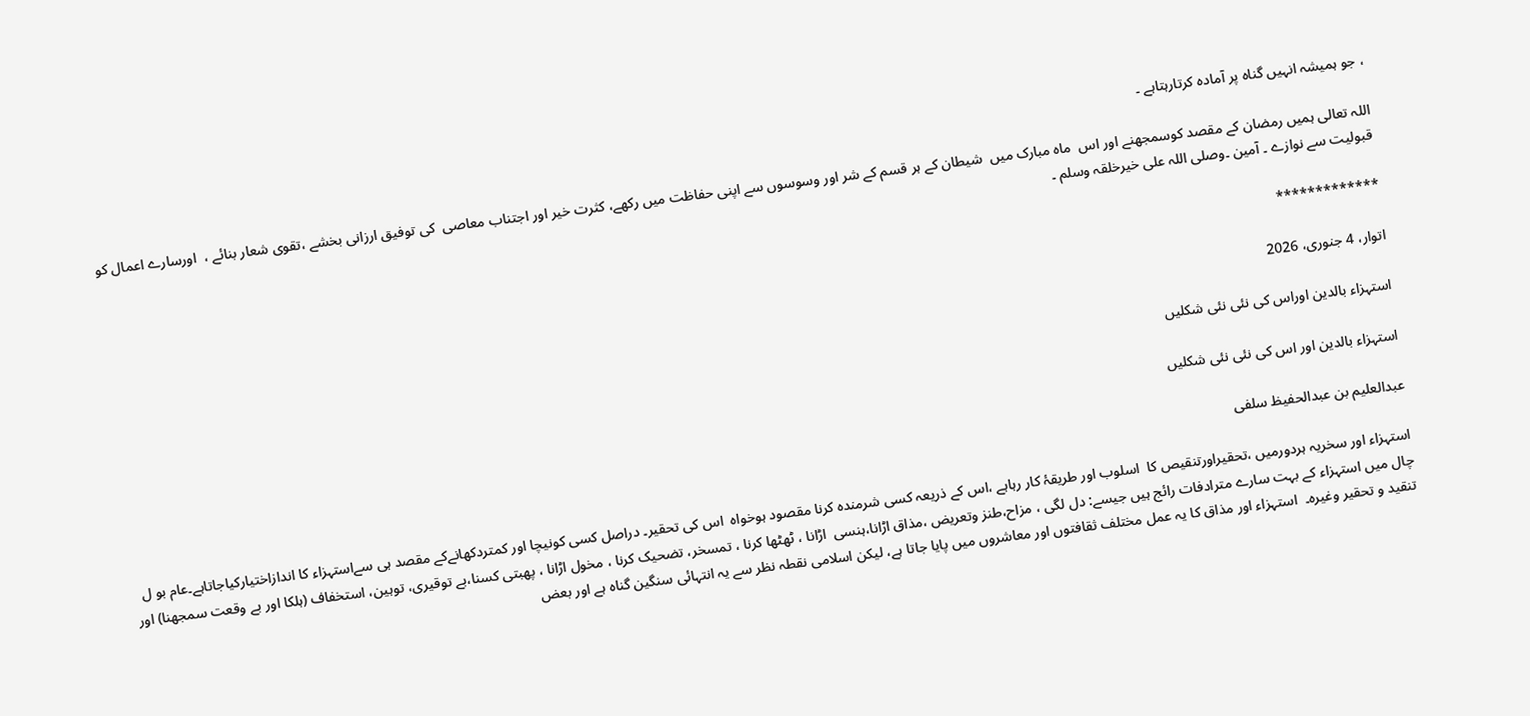، جو ہمیشہ انہیں گناہ پر آمادہ کرتارہتاہے ۔

اللہ تعالی ہمیں رمضان کے مقصد کوسمجھنے اور اس  ماہ مبارک میں  شیطان کے ہر قسم کے شر اور وسوسوں سے اپنی حفاظت میں رکھے، کثرت خیر اور اجتناب معاصی  کی توفیق ارزانی بخشے ،تقوی شعار بنائے ،  اورسارے اعمال کو قبولیت سے نوازے ۔ آمین ۔وصلی اللہ علی خیرخلقہ وسلم ۔

*************

اتوار، 4 جنوری، 2026

استہزاء بالدین اوراس کی نئی نئی شکلیں

استہزاء بالدین اور اس کی نئی نئی شکلیں

عبدالعلیم بن عبدالحفیظ سلفی

استہزاء اور سخریہ ہردورمیں ،تحقیراورتنقیص کا  اسلوب اور طریقۂ کار رہاہے ،اس کے ذریعہ کسی شرمندہ کرنا مقصود ہوخواہ  اس کی تحقیر۔ دراصل کسی کونیچا اور کمتردکھانےکے مقصد ہی سےاستہزاء کا اندازاختیارکیاجاتاہے۔عام بو ل چال میں استہزاء کے بہت سارے مترادفات رائج ہیں جیسے: دل لگی ، مزاح،طنز وتعریض ،مذاق اڑانا،ہنسی  اڑانا ، ٹھٹھا کرنا ، تمسخر، تضحیک کرنا ، مخول اڑانا ، پھبتی کسنا،بے توقیری، توہین، استخفاف (ہلکا اور بے وقعت سمجھنا) اور تنقید و تحقیر وغیرہ۔  استہزاء اور مذاق کا یہ عمل مختلف ثقافتوں اور معاشروں میں پایا جاتا ہے، لیکن اسلامی نقطہ نظر سے یہ انتہائی سنگین گناہ ہے اور بعض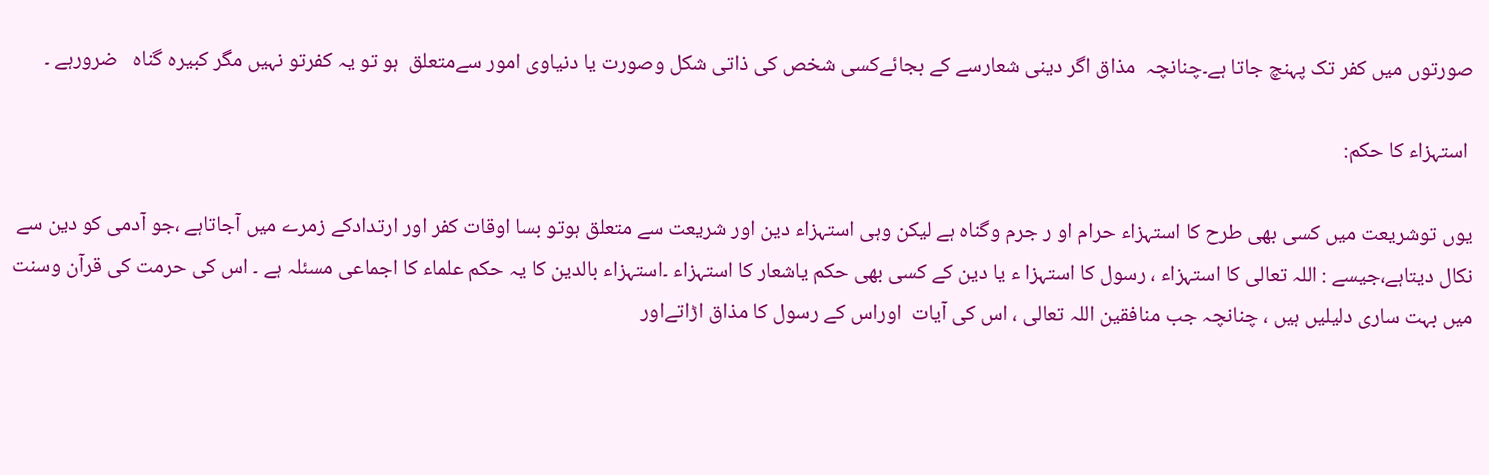صورتوں میں کفر تک پہنچ جاتا ہے۔چنانچہ  مذاق اگر دینی شعارسے کے بجائےکسی شخص کی ذاتی شکل وصورت یا دنیاوی امور سےمتعلق  ہو تو یہ کفرتو نہیں مگر کبیرہ گناہ   ضرورہے ۔

 استہزاء کا حکم:

یوں توشریعت میں کسی بھی طرح کا استہزاء حرام او ر جرم وگناہ ہے لیکن وہی استہزاء دین اور شریعت سے متعلق ہوتو بسا اوقات کفر اور ارتدادکے زمرے میں آجاتاہے ،جو آدمی کو دین سے نکال دیتاہے،جیسے : اللہ تعالی کا استہزاء ، رسول کا استہزا ء یا دین کے کسی بھی حکم یاشعار کا استہزاء ۔استہزاء بالدین کا یہ حکم علماء کا اجماعی مسئلہ ہے ۔ اس کی حرمت کی قرآن وسنت میں بہت ساری دلیلیں ہیں ، چنانچہ جب منافقین اللہ تعالی ، اس کی آیات  اوراس کے رسول کا مذاق اڑاتےاور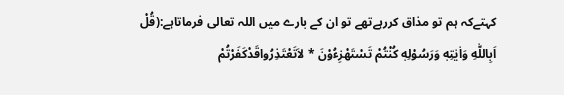کہتےکہ ہم تو مذاق کررہےتھے تو ان کے بارے میں اللہ تعالی فرماتاہے:(قُلْ اَبِاللّٰهِ وَاٰیٰتِهٖ وَرَسُوْلِهٖ كُنْتُمْ تَسْتَهْزِءُوْنَ * لاَتَعْتَذِرُواقَدْكَفَرْتُمْ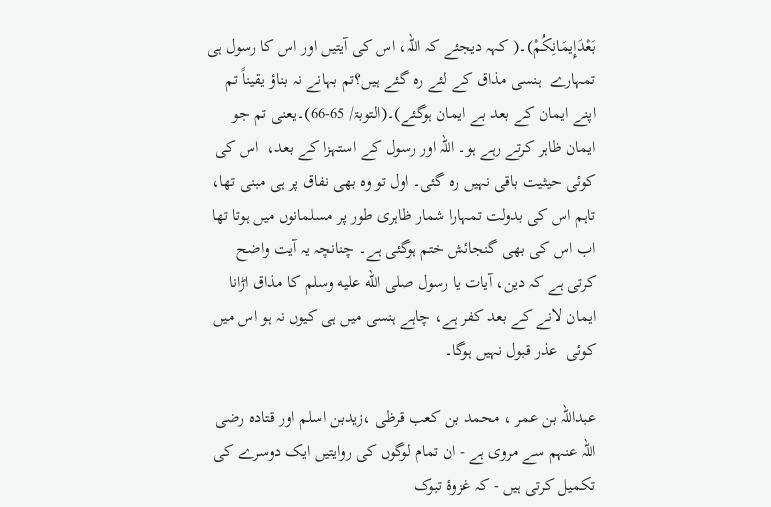بَعْدَإِيمَانِكُمْ)۔( کہہ دیجئے کہ اللہ، اس کی آیتیں اور اس کا رسول ہی تمہارے  ہنسی مذاق کے لئے ره گئے ہیں؟تم بہانے نہ بناؤ یقیناً تم اپنے ایمان کے بعد بے ایمان ہوگئے)۔(التوبۃ/ 65-66)۔یعنی تم جو ایمان ظاہر کرتے رہے ہو۔ اللہ اور رسول کے استہزا کے بعد،  اس کی کوئی حیثیت باقی نہیں رہ گئی۔ اول تو وہ بھی نفاق پر ہی مبنی تھا، تاہم اس کی بدولت تمہارا شمار ظاہری طور پر مسلمانوں میں ہوتا تھا اب اس کی بھی گنجائش ختم ہوگئی ہے۔ چنانچہ یہ آیت واضح کرتی ہے کہ دین، آیات یا رسول صلى الله عليه وسلم کا مذاق اڑانا ایمان لانے کے بعد کفر ہے، چاہے ہنسی میں ہی کیوں نہ ہو اس میں کوئی  عذر قبول نہیں ہوگا۔

عبداللہ بن عمر ، محمد بن کعب قرظی ،زیدبن اسلم اور قتادہ رضی اللہ عنہم سے مروی ہے - ان تمام لوگوں کی روایتیں ایک دوسرے کی تکمیل کرتی ہیں - کہ غزوۂ تبوک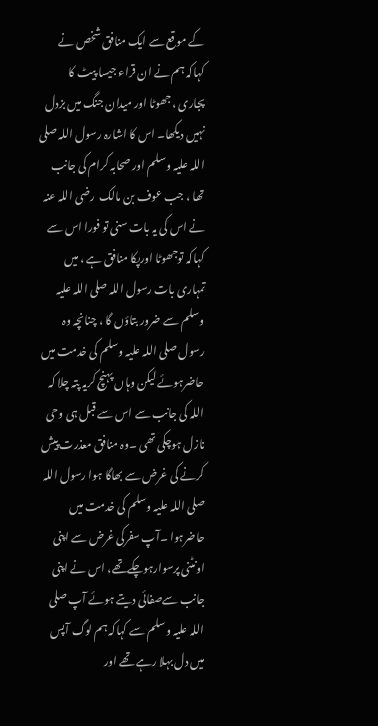کے موقع سے ایک منافق شخص نے کہاکہ ہم نے ان قراء جیسا پیٹ کا پجاری ،جھوٹا اور میدان جنگ میں بزدل نہیں دیکھا۔ اس کا اشارہ رسول اللہ صلی اللہ علیہ وسلم اور صحابہ کرام کی جانب تھا ، جب عوف بن مالک  رضی اللہ عنہ نے اس کی یہ بات سنی تو فورا اس سے کہاکہ توجھوٹا اورپکا منافق ہے ، میں  تمہاری بات رسول اللہ صلی اللہ علیہ وسلم سے ضرور بتاؤں گا ، چنانچہ وہ رسول صلی اللہ علیہ وسلم کی خدمت میں حاضرہوئے لیکن وہاں پہنچ کریہ پتہ چلا کہ اللہ کی جانب سے اس سے قبل ہی وحی نازل ہوچکی تھی ۔وہ منافق معذرت پیش کرنے کی غرض سے بھاگا ہوا رسول اللہ صلی اللہ علیہ وسلم کی خدمت میں حاضرہوا ۔آپ سفرکی غرض سے اپنی اونٹنی پرسوارہوچکےتھے، اس نے اپنی جانب سےصفائی دیتے ہوئے آپ صلی اللہ علیہ وسلم سے کہاکہ ہم لوگ آپس میں دل بہلا رہے تھے اور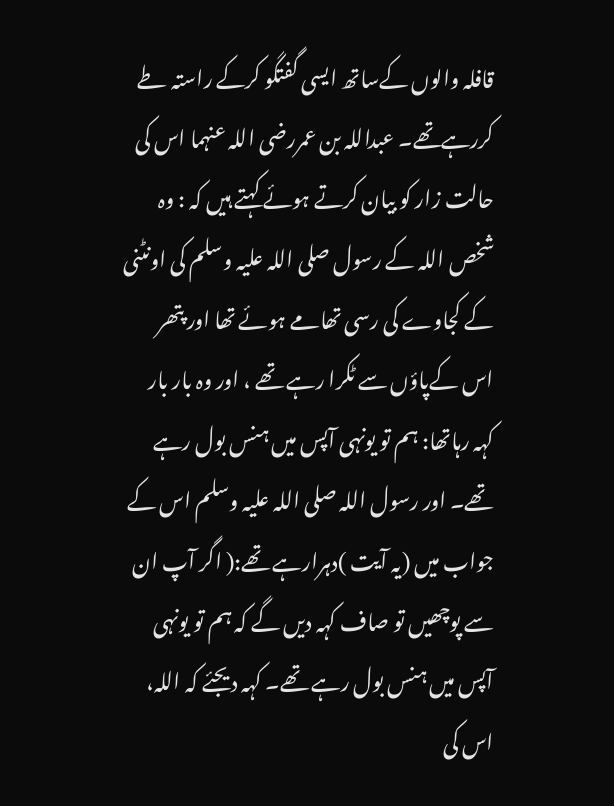قافلہ والوں کےساتھ ایسی گفتگو کرکے راستہ طے کررہےتھے۔ عبداللہ بن عمررضی اللہ عنہما اس کی حالت زار کو بیان کرتے ہوئے کہتے ہیں کہ : وہ شخص اللہ کے رسول صلی اللہ علیہ وسلم کی اونٹنی کے کجاوے کی رسی تھامے ہوئے تھا اور پتھر اس کےپاؤں سے ٹکرا رہے تھے ، اور وہ بار بار کہہ رہاتھا: ہم تو یونہی آپس میں ہنس بول رہے تھے۔ اور رسول اللہ صلی اللہ علیہ وسلم اس کے جواب میں (یہ آیت )دہرارہے تھے:( اگر آپ ان سے پوچھیں تو صاف کہہ دیں گے کہ ہم تو یونہی آپس میں ہنس بول رہے تھے۔ کہہ دیجئے کہ اللہ، اس کی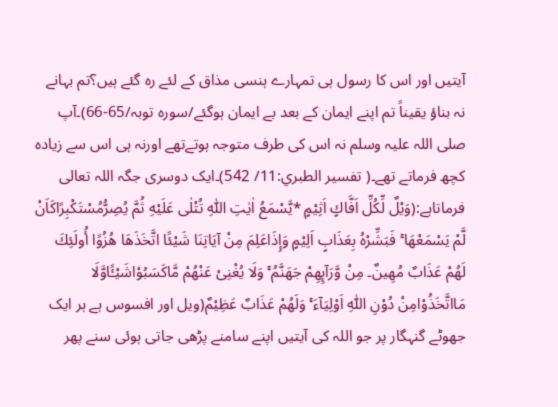آیتیں اور اس کا رسول ہی تمہارے ہنسی مذاق کے لئے ره گئے ہیں؟تم بہانے نہ بناؤ یقیناً تم اپنے ایمان کے بعد بے ایمان ہوگئے/سورہ توبہ/65-66)۔آپ صلی اللہ علیہ وسلم نہ اس کی طرف متوجہ ہوتےتھے اورنہ ہی اس سے زیادہ کچھ فرماتے تھے۔( تفسير الطبري:11/ 542)۔ایک دوسری جگہ اللہ تعالی فرماتاہے:(وَیْلٌ لِّكُلِّ اَفَّاكٍ اَثِیْمٍ *یَّسْمَعُ اٰیٰتِ اللّٰهِ تُتْلٰی عَلَیْهِ ثُمَّ یُصِرُّمُسْتَكْبِرًاكَاَنْ لَّمْ یَسْمَعْهَا ۚ فَبَشِّرْهُ بِعَذَابٍ اَلِیْمٍ وَإِذَاعَلِمَ مِنْ آيَاتِنَا شَيْئًا اتَّخَذَهَا هُزُوًا أُولَئِكَ لَهُمْ عَذَابٌ مُهِينٌ۔ مِنْ وَّرَآىِٕهِمْ جَهَنَّمُ ۚ وَلَا یُغْنِیْ عَنْهُمْ مَّاكَسَبُوْاشَیْـًٔاوَّلَا مَااتَّخَذُوْامِنْ دُوْنِ اللّٰهِ اَوْلِیَآءَ ۚ وَلَهُمْ عَذَابٌ عَظِیْمٌ(ویل اور افسوس ہے ہر ایک جھوٹے گنہگار پر جو اللہ کی آیتیں اپنے سامنے پڑھی جاتی ہوئی سنے پھر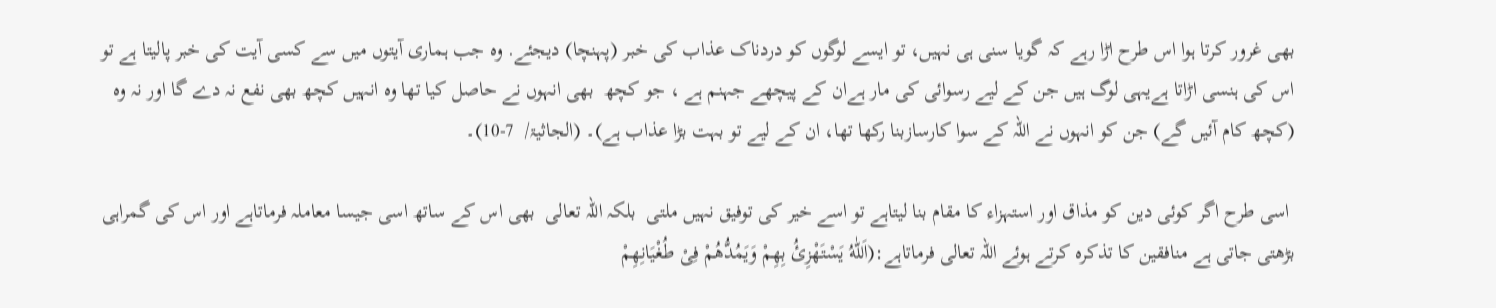بھی غرور کرتا ہوا اس طرح اڑا رہے کہ گویا سنی ہی نہیں، تو ایسے لوگوں کو دردناک عذاب کی خبر (پہنچا) دیجئے. وه جب ہماری آیتوں میں سے کسی آیت کی خبر پالیتا ہے تو اس کی ہنسی اڑاتا ہےیہی لوگ ہیں جن کے لیے رسوائی کی مار ہےان کے پیچھے جہنم ہے ، جو کچھ  بھی انہوں نے حاصل کیا تھا وه انہیں کچھ بھی نفع نہ دے گا اور نہ وه (کچھ کام آئیں گے) جن کو انہوں نے اللہ کے سوا کارسازبنا رکھا تھا، ان کے لیے تو بہت بڑا عذاب ہے)۔ (الجاثیۃ/  7-10)۔

 اسی طرح اگر کوئی دین کو مذاق اور استہزاء کا مقام بنا لیتاہے تو اسے خیر کی توفیق نہیں ملتی  بلکہ اللہ تعالی  بھی اس کے ساتھ اسی جیسا معاملہ فرماتاہے اور اس کی گمراہی بڑھتی جاتی ہے منافقین کا تذکرہ کرتے ہوئے اللہ تعالی فرماتاہے:(اَللّٰهُ یَسْتَهْزِئُ بِهِمْ وَیَمُدُّهُمْ فِیْ طُغْیَانِهِمْ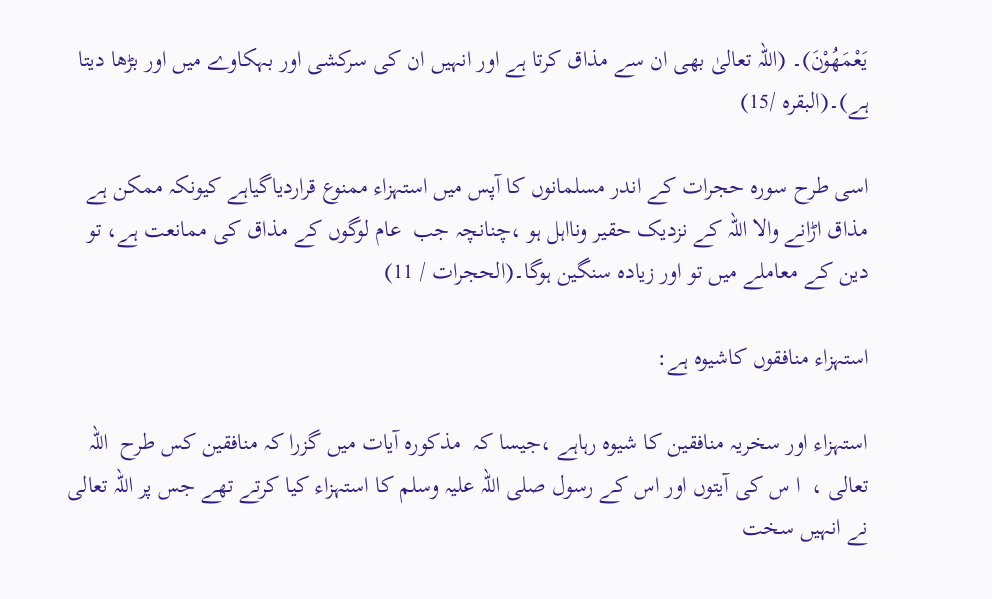یَعْمَهُوْنَ)۔ (اللہ تعالیٰ بھی ان سے مذاق کرتا ہے اور انہیں ان کی سرکشی اور بہکاوے میں اور بڑھا دیتا ہے)۔(البقرہ /15)

اسی طرح سورہ حجرات کے اندر مسلمانوں کا آپس میں استہزاء ممنوع قراردیاگیاہے کیونکہ ممکن ہے مذاق اڑانے والا اللہ کے نزدیک حقیر ونااہل ہو ،چنانچہ جب  عام لوگوں کے مذاق کی ممانعت ہے، تو دین کے معاملے میں تو اور زیادہ سنگین ہوگا۔(الحجرات / 11)

استہزاء منافقوں کاشیوہ ہے:

استہزاء اور سخریہ منافقین کا شیوہ رہاہے ،جیسا کہ  مذکورہ آیات میں گزرا کہ منافقین کس طرح  اللہ تعالی ،  ا س کی آیتوں اور اس کے رسول صلی اللہ علیہ وسلم کا استہزاء کیا کرتے تھے جس پر اللہ تعالی نے انہیں سخت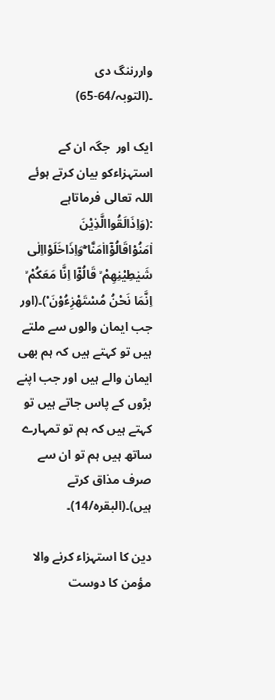واررننگ دی ۔(التوبہ/64-65)

ایک اور  جگہ ان کے استہزاءکو بیان کرتے ہوئے اللہ تعالی فرماتاہے :(وَاِذَالَقُواالَّذِیْنَ اٰمَنُوْاقَالُوْۤااٰمَنَّا ۖۚوَاِذَاخَلَوْااِلٰی شَیٰطِیْنِهِمْ ۙ قَالُوْۤا اِنَّا مَعَكُمْ ۙ اِنَّمَا نَحْنُ مُسْتَهْزِءُوْنَ ۟)۔(اور جب ایمان والوں سے ملتے ہیں تو کہتے ہیں کہ ہم بھی ایمان والے ہیں اور جب اپنے بڑوں کے پاس جاتے ہیں تو کہتے ہیں کہ ہم تو تمہارے ساتھ ہیں ہم تو ان سے صرف مذاق کرتے ہیں)۔(البقرہ/14)۔

دین کا استہزاء کرنے والا مؤمن کا دوست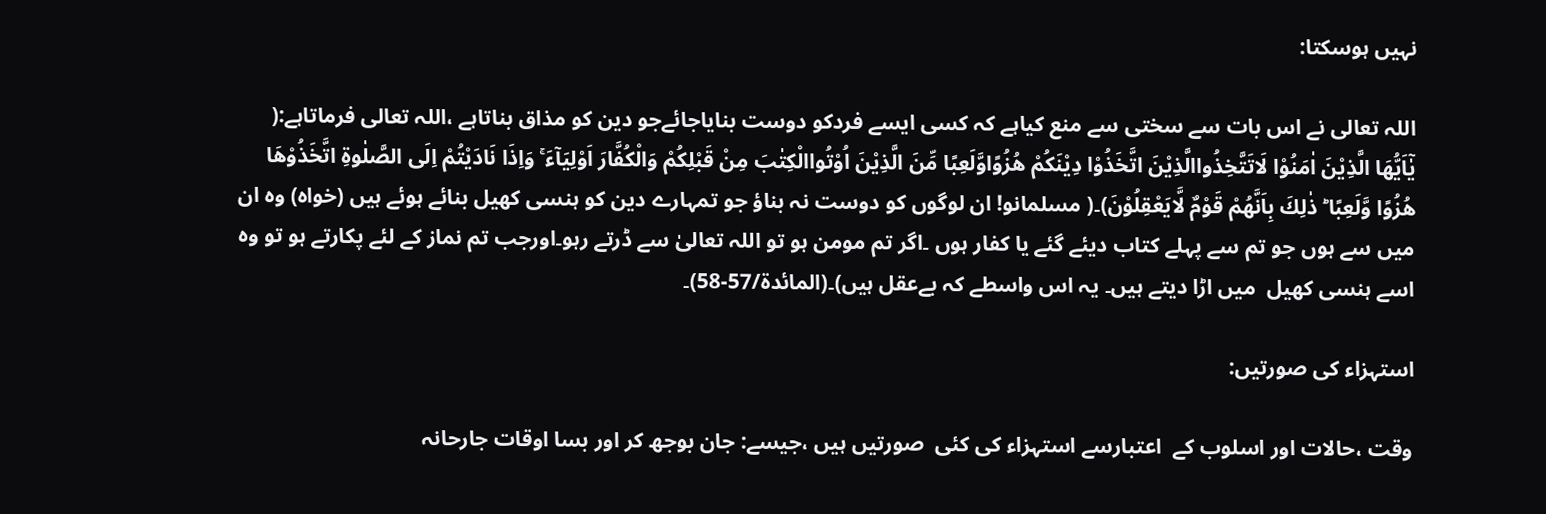نہیں ہوسکتا:

اللہ تعالی نے اس بات سے سختی سے منع کیاہے کہ کسی ایسے فردکو دوست بنایاجائےجو دین کو مذاق بناتاہے ،اللہ تعالی فرماتاہے:( یٰۤاَیُّهَا الَّذِیْنَ اٰمَنُوْا لَاتَتَّخِذُواالَّذِیْنَ اتَّخَذُوْا دِیْنَكُمْ هُزُوًاوَّلَعِبًا مِّنَ الَّذِیْنَ اُوْتُواالْكِتٰبَ مِنْ قَبْلِكُمْ وَالْكُفَّارَ اَوْلِیَآءَ ۚ وَاِذَا نَادَیْتُمْ اِلَی الصَّلٰوةِ اتَّخَذُوْهَا هُزُوًا وَّلَعِبًا ؕ ذٰلِكَ بِاَنَّهُمْ قَوْمٌ لَّایَعْقِلُوْنَ)۔( مسلمانو! ان لوگوں کو دوست نہ بناؤ جو تمہارے دین کو ہنسی کھیل بنائے ہوئے ہیں (خواه) وه ان میں سے ہوں جو تم سے پہلے کتاب دیئے گئے یا کفار ہوں ۔اگر تم مومن ہو تو اللہ تعالیٰ سے ڈرتے رہو۔اورجب تم نماز کے لئے پکارتے ہو تو وہ اسے ہنسی کھیل  میں اڑا دیتے ہیں۔ یہ اس واسطے کہ بےعقل ہیں)۔(المائدۃ/57-58)۔

استہزاء کی صورتیں:

وقت ،حالات اور اسلوب کے  اعتبارسے استہزاء کی کئی  صورتیں ہیں ،جیسے: جان بوجھ کر اور بسا اوقات جارحانہ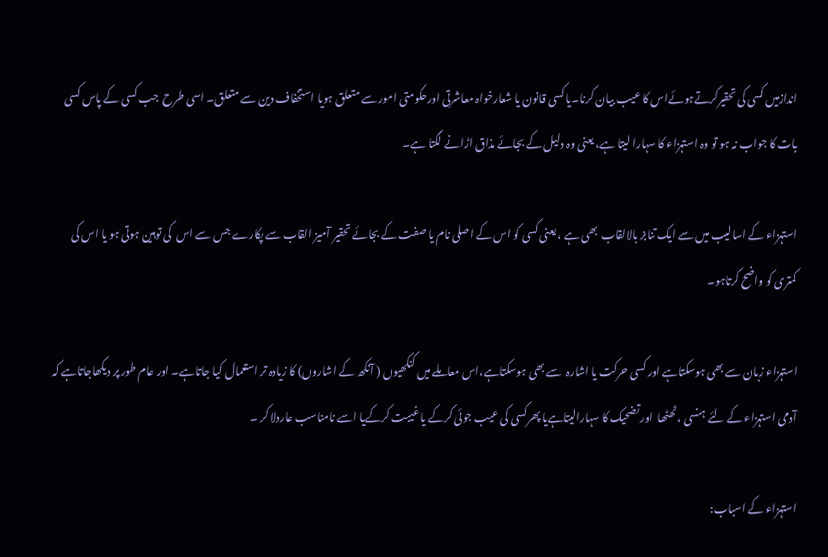اندازمیں کسی کی تحقیرکرتےہوئےاس کا عیب بیان کرنا۔یا کسی قانون یا شعارخواہ معاشرتی اورحکومتی امور سے متعلق ہویا استخفاف دین سے متعلق۔ اسی طرح  جب کسی کے پاس کسی بات کا جواب نہ ہو تو وہ استہزاء کا سہارا لیتا ہے، یعنی وہ دلیل کے بجائے مذاق اڑانے لگتا ہے۔

استہزاء کے اسالیب میں سے ایک تنابز بالالقاب  بھی ہے ، یعنی کسی کو اس کے اصلی نام یا صفت کے بجائے تحقیر آمیز القاب سے پکارے جس سے اس  کی توہین ہوتی ہو یا اس کی کمتری کو واضح کرتاہو۔

استہزاء زبان سے بھی ہوسکتاہے اور کسی حرکت یا اشارہ  سے بھی ہوسکتاہے،اس معاملے میں کنکھیوں ( آنکھ کے اشاروں) کا زیادہ تر استعمال کیا جاتاہے۔ اور عام طور پر دیکھاجاتاہے کہ آدمی استہزاء کے لئے ہنسی ،ٹھٹھا  اور تضحیک کا سہارالیتاہےیا پھرکسی کی عیب جوئی کرکے یا غیبت کرکےیا اسے نامناسب عاردلا کر ۔

استہزاء کے اسباب: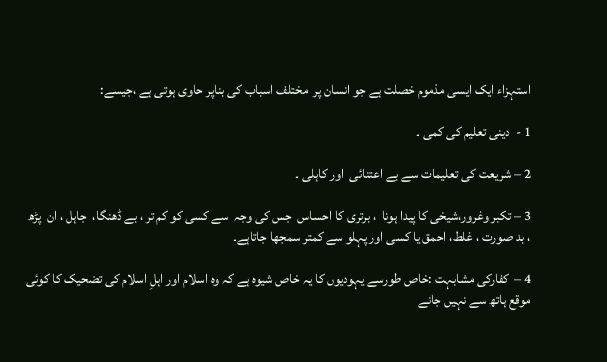استہزاء ایک ایسی مذموم خصلت ہے جو انسان پر  مختلف اسباب کی بناپر حاوی ہوتی ہے ،جیسے:

1 -  دینی تعلیم کی کمی ۔

2 – شریعت کی تعلیمات سے بے اعتنائی  اور کاہلی ۔

3 – تکبر وغرور،شیخی کا پیدا ہونا  ، برتری کا احساس  جس کی وجہ  سے کسی کو کم تر ، بے ڈھنگا،  جاہل ، ان  پڑھ ، بد صورت ، غلط، احمق یا کسی اور پہلو سے کمتر سمجھا جاتاہے۔

4 –  کفارکی مشابہت :خاص طورسے یہودیوں کا یہ خاص شیوہ ہے کہ وہ اسلام اور اہلِ اسلام کی تضحیک کا کوئی موقع ہاتھ سے نہیں جانے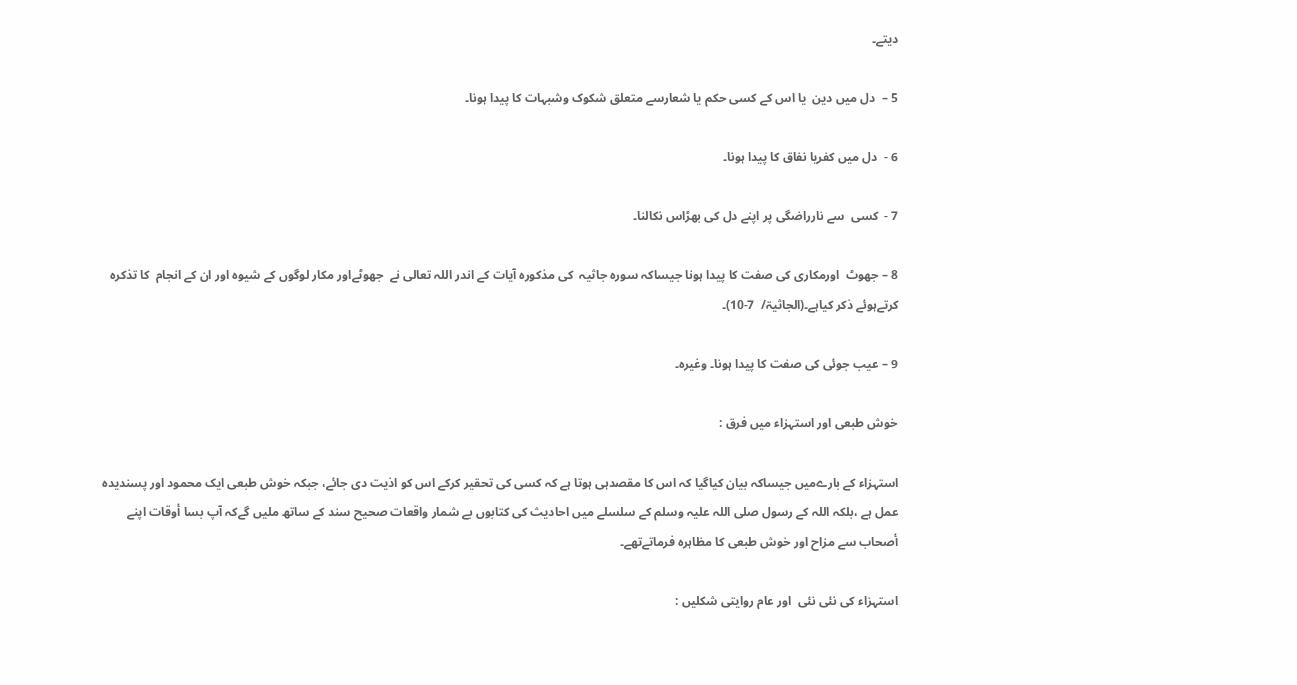دیتے۔

5 –  دل میں دین  یا اس کے کسی حکم یا شعارسے متعلق شکوک وشبہات کا پیدا ہونا۔

6 -  دل میں کفریا نفاق کا پیدا ہونا۔

7 -  کسی  سے نارراضگی پر اپنے دل کی بھڑاس نکالنا۔

8 – جھوٹ  اورمکاری کی صفت کا پیدا ہونا جیساکہ سورہ جاثیہ  کی مذکورہ آیات کے اندر اللہ تعالی نے  جھوٹےاور مکار لوگوں کے شیوہ اور ان کے انجام  کا تذکرہ کرتےہوئے ذکر کیاہے۔(الجاثیۃ/  7-10)۔

9 – عیب جوئی کی صفت کا پیدا ہونا۔ وغیرہ۔

خوش طبعی اور استہزاء میں فرق :

استہزاء کے بارےمیں جیساکہ بیان کیاگیا کہ اس کا مقصدہی ہوتا ہے کہ کسی کی تحقیر کرکے اس کو اذیت دی جائے، جبکہ خوش طبعی ایک محمود اور پسندیدہ عمل ہے ،بلکہ اللہ کے رسول صلی اللہ علیہ وسلم کے سلسلے میں احادیث کی کتابوں بے شمار واقعات صحیح سند کے ساتھ ملیں گےکہ آپ بسا أوقات اپنے أصحاب سے مزاح اور خوش طبعی کا مظاہرہ فرماتےتھے۔

استہزاء کی نئی نئی  اور عام روایتی شکلیں :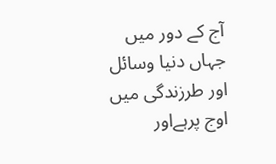آج کے دور میں جہاں دنیا وسائل اور طرزندگی میں اوج پرہےاور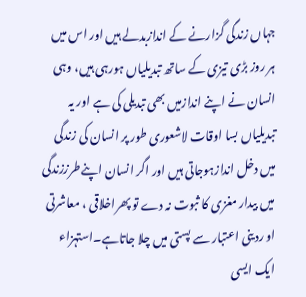جہاں زندگی گزارنے کے اندازبدلے ہیں اور اس میں ہر روز بڑی تیزی کے ساتھ تبدیلیاں ہورہی ہیں، وہی انسان نے اپنے اندازمیں بھی تبدیلی کی ہے اور یہ تبدیلیاں بسا اوقات لاشعوری طور پر انسان کی زندگی میں دخل اندازہوجاتی ہیں اور اگر انسان اپنےطرززندگی میں بیدار مغزی کا ثبوت نہ دے تو پھراخلاقی ، معاشرتی او ردینی اعتبار سے پستی میں چلا جاتاہے۔استہزاء ایک ایسی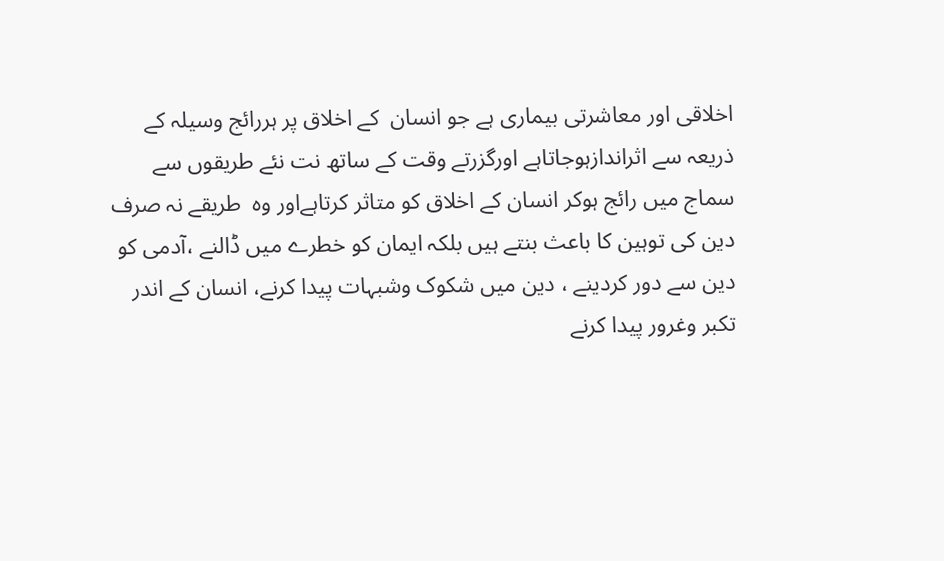اخلاقی اور معاشرتی بیماری ہے جو انسان  کے اخلاق پر ہررائج وسیلہ کے ذریعہ سے اثراندازہوجاتاہے اورگزرتے وقت کے ساتھ نت نئے طریقوں سے سماج میں رائج ہوکر انسان کے اخلاق کو متاثر کرتاہےاور وہ  طریقے نہ صرف دین کی توہین کا باعث بنتے ہیں بلکہ ایمان کو خطرے میں ڈالنے ،آدمی کو دین سے دور کردینے ، دین میں شکوک وشبہات پیدا کرنے، انسان کے اندر تکبر وغرور پیدا کرنے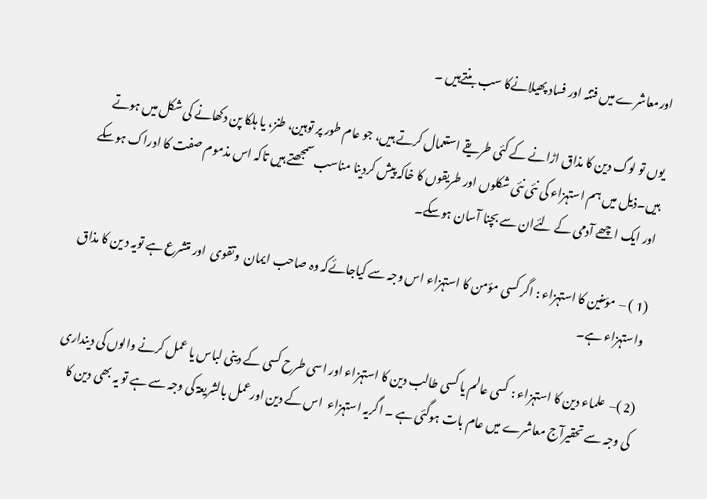اورمعاشرے میں فتنہ اور فساد پھیلانےکا سب بنتےہیں ۔

یوں تو لوگ دین کا مذاق اڑانے کے کئی طریقے استعمال کرتے ہیں، جو عام طور پر توہین، طنز، یا ہلکا پن دکھانے کی شکل میں ہوتے ہیں۔ذیل میں ہم استہزاء کی نئی نئی شکلوں اور طریقوں کا خاکہ پیش کردینا مناسب سمجھتے ہیں تاکہ اس مذموم صفت کا ادراک ہوسکے اور ایک اچھے آدمی کے لئےان سے بچنا آسان ہوسکے۔

(1 ) –  مؤمنین کا استہزاء : اگر کسی مؤمن کا استہزاء اس وجہ سے کیاجائےکہ وہ صاحب ایمان  وتقوی  اور متشرع ہے تویہ د ین کا مذاق  واستہزاء ہے۔

(2 )–  علماء دین کا استہزاء : کسی عالم یا کسی طالب دین کا استہزاء اور اسی طرح کسی کے دینی لباس یا عمل کرنے والوں کی دینداری کی وجہ سے تحقیرآج معاشرے میں عام بات ہوگئی ہے ۔ اگریہ استہزاء  اس کے دین اورعمل بالشریعۃ کی وجہ سے ہے تو یہ بھی دین کا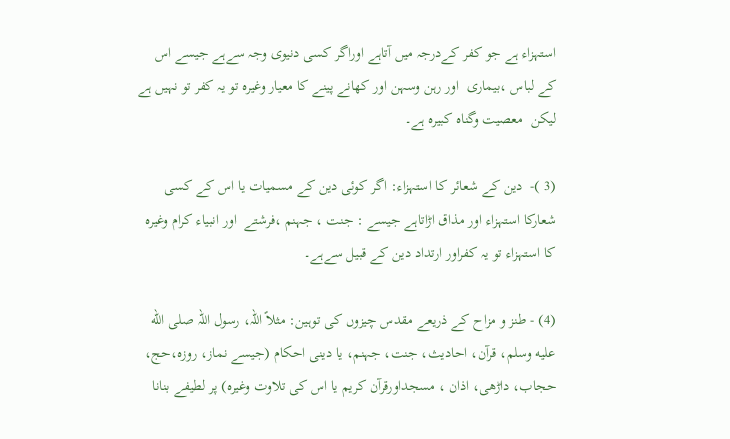استہزاء ہے جو کفر کےدرجہ میں آتاہے اوراگر کسی دنیوی وجہ سےہے جیسے اس کے لباس ،بیماری  اور رہن وسہن اور کھانے پینے کا معیار وغیرہ تو یہ کفر تو نہیں ہے لیکن  معصیت وگناہ کبیرہ ہے۔

(3 )-  دین کے شعائر کا استہزاء: اگر کوئی دین کے مسمیات یا اس کے کسی شعارکا استہزاء اور مذاق اڑاتاہے جیسے : جنت ، جہنم ،فرشتے  اور انبیاء کرام وغیرہ کا استہزاء تو یہ کفراور ارتداد دین کے قبیل سےہے۔

(4) - طنز و مزاح کے ذریعے مقدس چیزوں کی توہین: مثلاً اللہ، رسول اللہ صلى الله عليه وسلم، قرآن، احادیث، جنت، جہنم، یا دینی احکام (جیسے نماز، روزہ،حج،  حجاب، داڑھی، اذان ، مسجداورقرآن کریم یا اس کی تلاوت وغیرہ) پر لطیفے بنانا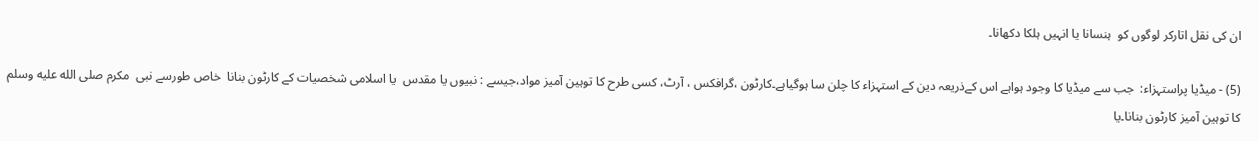ان کی نقل اتارکر لوگوں کو  ہنسانا یا انہیں ہلکا دکھانا۔

(5) - میڈیا پراستہزاء:  جب سے ميڈیا کا وجود ہواہے اس کےذریعہ دین کے استہزاء کا چلن سا ہوگیاہے۔کارٹون ،گرافکس ، آرٹ، کسی طرح کا توہین آمیز مواد،جیسے : نبیوں یا مقدس  یا اسلامی شخصیات کے کارٹون بنانا  خاص طورسے نبی  مکرم صلى الله عليه وسلم  کا توہین آمیز کارٹون بنانا۔یا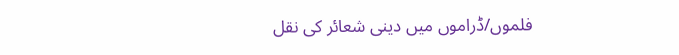فلموں/ڈراموں میں دینی شعائر کی نقل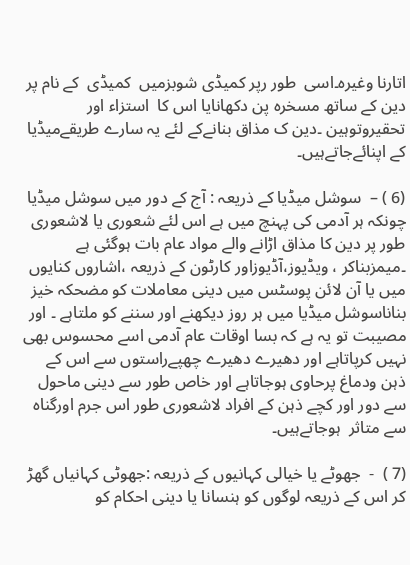اتارنا وغیرہ۔اسی  طور رپر کمیڈی شوبزمیں  کمیڈی  کے نام پر دین کے ساتھ مسخرہ پن دکھانایا اس کا  استزاء اور تحقیروتوہین ۔دین ک مذاق بنانےکے لئے یہ سارے طریقےمیڈیا کے اپنائےجاتےہیں۔

(6 ) –  سوشل میڈیا کے ذریعہ : آج کے دور میں سوشل میڈیا چونکہ ہر آدمی کی پہنچ میں ہے اس لئے شعوری یا لاشعوری طور پر دین کا مذاق اڑانے والے مواد عام بات ہوگئی ہے ۔میمزبناکر ، ویڈیوز،آڈیوزاور کارٹون کے ذریعہ ،اشاروں کنایوں میں یا آن لائن پوسٹس میں دینی معاملات کو مضحکہ خیز بناناسوشل میڈیا میں ہر روز دیکھنے اور سننے کو ملتاہے ۔ اور مصیبت تو یہ ہے کہ بسا اوقات عام آدمی اسے محسوس بھی نہیں کرپاتاہے اور دھیرے دھیرے چھپےراستوں سے اس کے ذہن ودماغ پرحاوی ہوجاتاہے اور خاص طور سے دینی ماحول سے دور اور کچے ذہن کے افراد لاشعوری طور اس جرم اورگناہ سے متاثر  ہوجاتےہیں۔

(7 )  -  جھوٹے یا خیالی کہانیوں کے ذریعہ :جھوٹی کہانیاں گھڑ کر اس کے ذریعہ لوگوں کو ہنسانا یا دینی احکام کو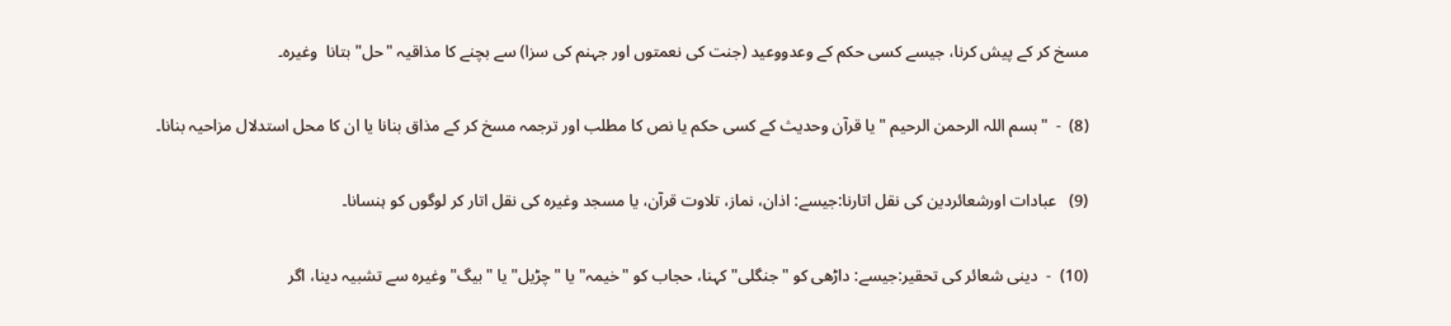مسخ کر کے پیش کرنا، جیسے کسی حکم کے وعدووعید (جنت کی نعمتوں اور جہنم کی سزا) سے بچنے کا مذاقیہ "حل" بتانا  وغیرہ۔

(8)  -  "بسم اللہ الرحمن الرحیم "یا قرآن وحدیث کے کسی حکم یا نص کا مطلب اور ترجمہ مسخ کر کے مذاق بنانا یا ان کا محل استدلال مزاحیہ بنانا۔

(9)   عبادات اورشعائردین کی نقل اتارنا:جیسے: اذان، نماز، تلاوت قرآن، یا مسجد وغیرہ کی نقل اتار کر لوگوں کو ہنسانا۔

(10)  -  دینی شعائر کی تحقیر:جیسے: داڑھی کو "جنگلی" کہنا، حجاب کو "خیمہ" یا "چڑیل"یا "بیگ"وغیرہ سے تشبیہ دینا، اگر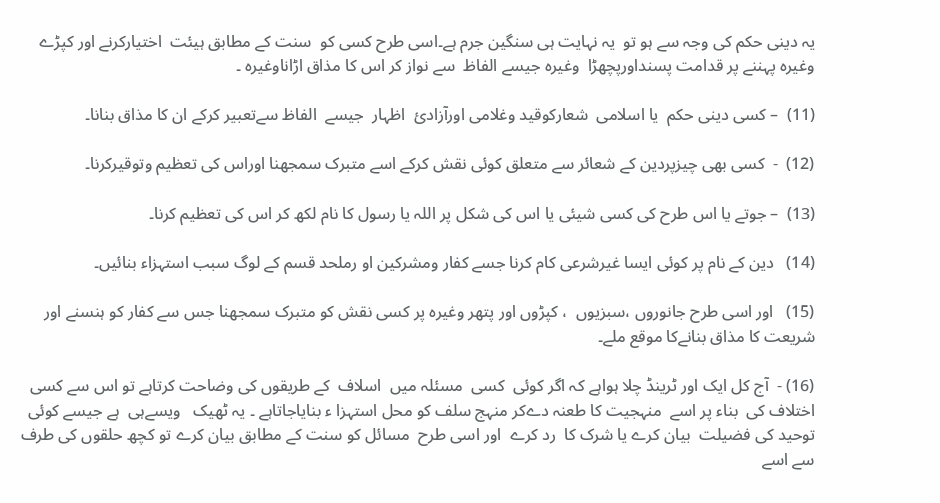یہ دینی حکم کی وجہ سے ہو تو  یہ نہایت ہی سنگین جرم ہے۔اسی طرح کسی کو  سنت کے مطابق ہیئت  اختیارکرنے اور کپڑے وغیرہ پہننے پر قدامت پسنداورپچھڑا  وغیرہ جیسے الفاظ  سے نواز کر اس کا مذاق اڑاناوغیرہ ۔

(11)  – کسی دینی حکم  یا اسلامی  شعارکوقید وغلامی اورآزادئ  اظہار  جیسے  الفاظ سےتعبیر کرکے ان کا مذاق بنانا۔

(12)  -  کسی بھی چیزپردین کے شعائر سے متعلق کوئی نقش کرکے اسے متبرک سمجھنا اوراس کی تعظیم وتوقیرکرنا۔

(13)  – جوتے یا اس طرح کی کسی شیئی یا اس کی شکل پر اللہ یا رسول کا نام لکھ کر اس کی تعظیم کرنا۔

(14)   دین کے نام پر کوئی ایسا غیرشرعی کام کرنا جسے کفار ومشرکین او رملحد قسم کے لوگ سبب استہزاء بنائیں۔

(15)   اور اسی طرح جانوروں ،سبزیوں  ، کپڑوں اور پتھر وغیرہ پر کسی نقش کو متبرک سمجھنا جس سے کفار کو ہنسنے اور شریعت کا مذاق بنانےکا موقع ملے۔

(16) -  آج کل ایک اور ٹرینڈ چلا ہواہے کہ اگر کوئی  کسی  مسئلہ میں  اسلاف  کے طریقوں کی وضاحت کرتاہے تو اس سے کسی اختلاف کی  بناء پر اسے  منہجیت کا طعنہ دےکر منہج سلف کو محل استہزا ء بنایاجاتاہے ۔ یہ ٹھیک   ویسےہی  ہے جیسے کوئی توحید کی فضیلت  بیان کرے یا شرک کا  رد کرے  اور اسی طرح  مسائل کو سنت کے مطابق بیان کرے تو کچھ حلقوں کی طرف سے اسے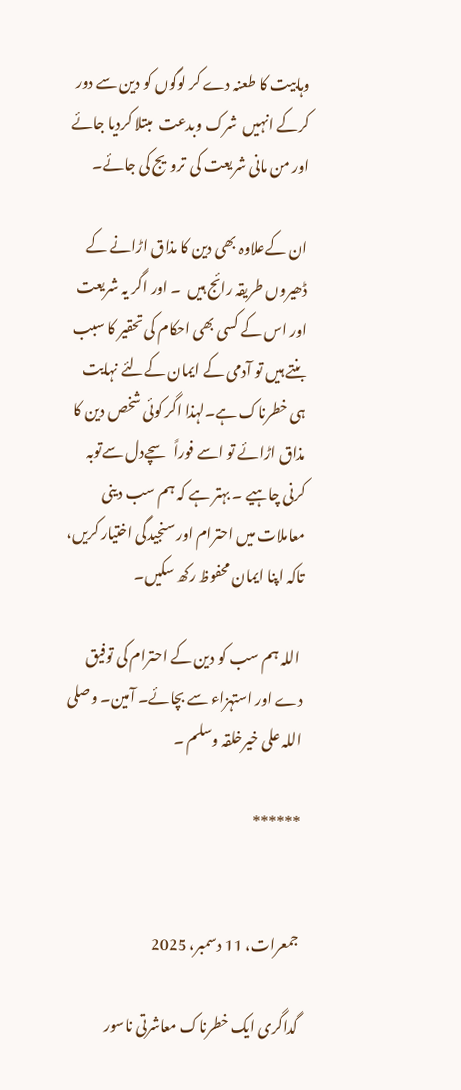وہابیت کا طعنہ دے کر لوگوں کو دین سے دور کرکے انہیں  شرک وبدعت  مبتلا کردیا جائے اور من مانی شریعت کی  ترویج کی جائے۔

ان کےعلاوہ بھی دین کا مذاق اڑانے کے ڈھیروں طریقہ رائج ہیں  ۔ اور اگر یہ شریعت اور اس کے کسی بھی احکام کی تحقیر کا سبب بنتے ہیں تو آدمی کے ایمان کےلئے نہایت ہی خطرناک ہے۔لہذا اگر کوئی شخص دین کا مذاق اڑائے تو اسے فوراً  سچےدل سےتوبہ کرنی چاہیے ۔ بہتر ہے کہ ہم سب دینی معاملات میں احترام اور سنجیدگی اختیار کریں، تاکہ اپنا ایمان محفوظ رکھ سکیں۔

 اللہ ہم سب کو دین کے احترام کی توفیق دے اور استہزاء سے بچائے۔ آمین۔ وصلی اللہ علی خیرخلقہ وسلم ۔

******


جمعرات، 11 دسمبر، 2025

گداگری ایک خطرناک معاشرتی ناسور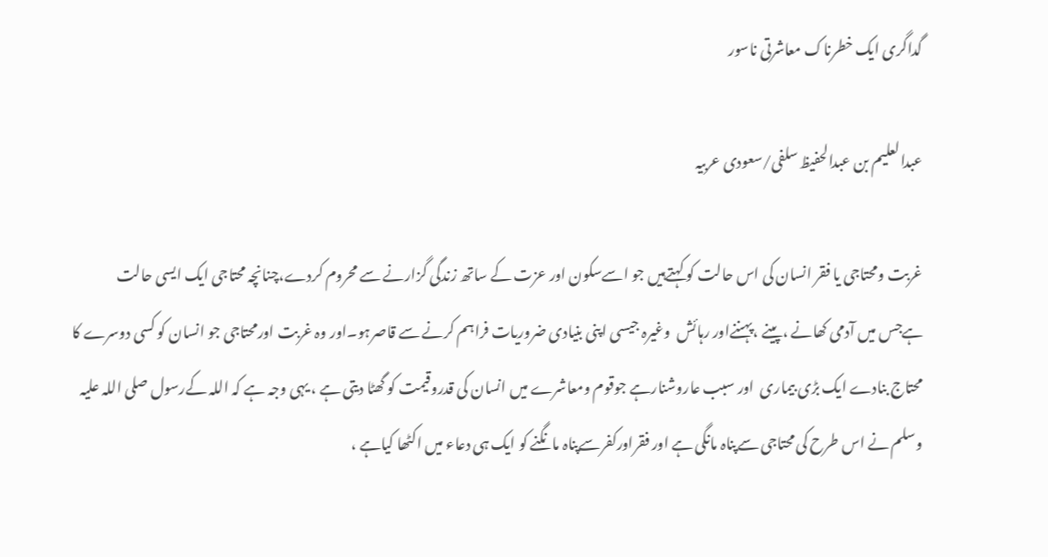گداگری ایک خطرناک معاشرتی ناسور

عبدالعلیم بن عبدالحفیظ سلفی/سعودی عربیہ

غربت ومحتاجی یا فقر انسان کی اس حالت کو کہتےہیں جو اسےسکون اور عزت کے ساتھ زندگی گزارنے سے محروم کردے،چنانچہ محتاجی ایک ایسی حالت ہےجس میں آدمی کھانے ،پینے ،پہننےاور رہائش  وغیرہ جیسی اپنی بنیادی ضروریات فراہم کرنے سے قاصرہو۔اور وہ غربت اورمحتاجی جو انسان کو کسی دوسرے کا محتاج بنادے ایک بڑی بیماری  اور سبب عاروشنارہے جوقوم ومعاشرے میں انسان کی قدروقیمت کو گھٹا دیتی ہے ، یہی وجہ ہے کہ اللہ کےرسول صلی اللہ علیہ وسلم نے اس طرح کی محتاجی سےپناہ مانگی ہے اور فقراورکفرسےپناہ مانگنے کو ایک ہی دعاء میں اکٹھا کیاہے ،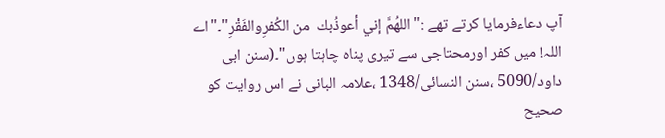آپ دعاءفرمایا کرتے تھے :"اللهُمَّ إني أعوذُبك  من الكُفرِوالفَقْرِ"۔"اے اللہ! میں کفر اورمحتاجی سے تیری پناہ چاہتا ہوں"۔(سنن ابی داود/5090 ،سنن النسائی/1348 ،علامہ البانی نے اس روایت کو صحیح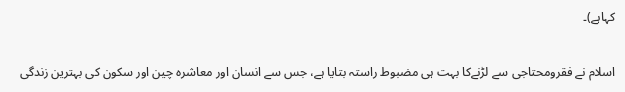کہاہے)۔

اسلام نے فقرومحتاجی سے لڑنےکا بہت ہی مضبوط راستہ بتایا ہے، جس سے انسان اور معاشرہ چین اور سکون کی بہترین زندگی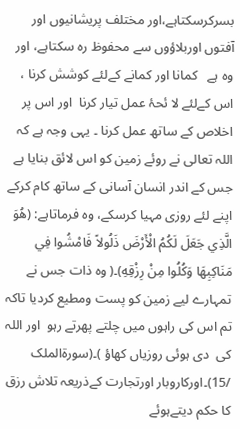بسرکرسکتاہے،اور مختلف پریشانیوں اور آفتوں اوربلاؤوں سے محفوظ رہ سکتاہے، اور وہ ہے   کمانا اور کمانے کےلئے کوشش کرنا ،  اس کےلئے لا ئحۂ عمل تیار کرنا  اور اس پر اخلاص کے ساتھ عمل کرنا ۔ یہی وجہ ہے کہ اللہ تعالی نے روئے زمین کو اس لائق بنایا ہے جس کے اندر انسان آسانی کے ساتھ کام کرکے اپنے لئے روزی مہیا کرسکے، وہ فرماتاہے: (هُوَ الَّذِي جَعَلَ لَكُمُ الْأَرْضَ ذَلُولاً فَامْشُوا فِي مَنَاكِبِهَا وَكُلُوا مِنْ رِزْقِهِ)۔( وه ذات جس نے تمہارے لیے زمین کو پست ومطیع کردیا تاکہ تم اس کی راہوں میں چلتے پھرتے رہو  اور اللہ کی  دی ہوئی روزیاں کھاؤ )۔(سورۃالملک /15)۔اورکاروبار اورتجارت کےذریعہ تلاش رزق کا حکم دیتےہوئے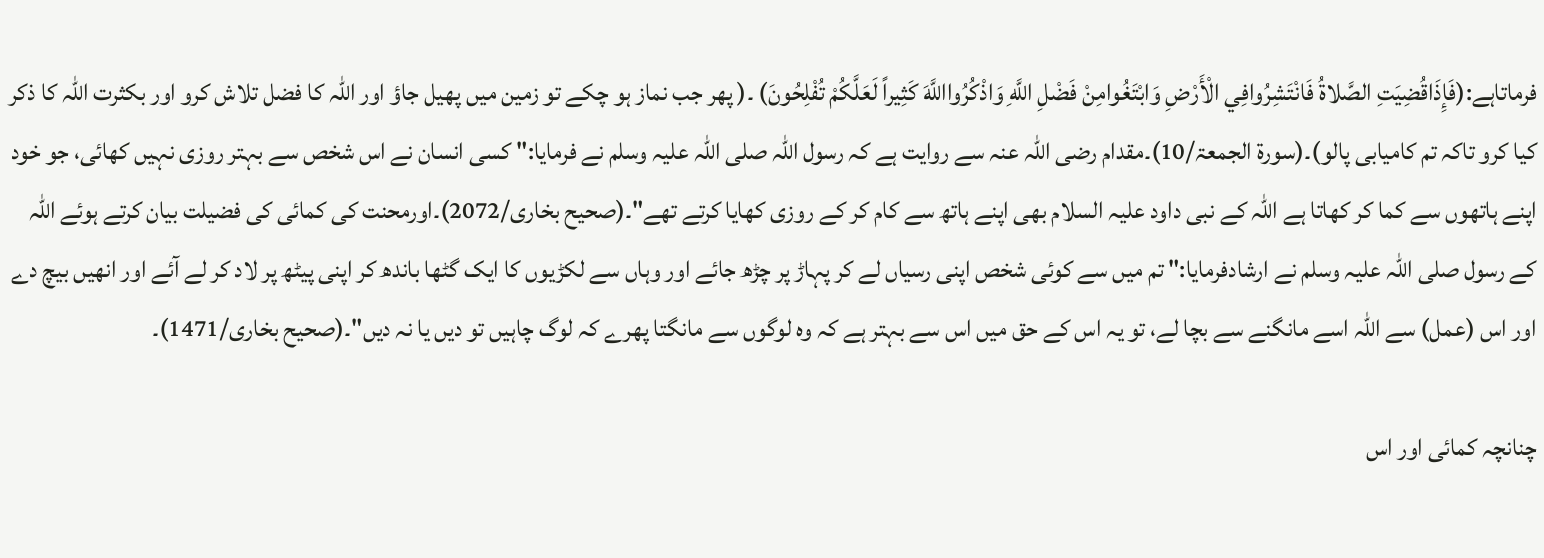فرماتاہے:(فَإِذَاقُضِيَتِ الصَّلاةُ فَانْتَشِرُوافِي الْأَرْضِ وَابْتَغُوامِنْ فَضْلِ اللَّهِ وَاذْكُرُوااللَّهَ كَثِيراً لَعَلَّكُمْ تُفْلِحُونَ) ۔( پھر جب نماز ہو چکے تو زمین میں پھیل جاؤ اور اللہ کا فضل تلاش کرو اور بکثرت اللہ کا ذکر کیا کرو تاکہ تم کامیابی پالو)۔(سورۃ الجمعۃ/10)۔مقدام رضی اللہ عنہ سے روایت ہے کہ رسول اللہ صلی اللہ علیہ وسلم نے فرمایا:" کسی انسان نے اس شخص سے بہتر روزی نہیں کھائی، جو خود اپنے ہاتھوں سے کما کر کھاتا ہے اللہ کے نبی داود علیہ السلام بھی اپنے ہاتھ سے کام کر کے روزی کھایا کرتے تھے"۔(صحیح بخاری/2072)۔اورمحنت کی کمائی کی فضیلت بیان کرتے ہوئے اللہ کے رسول صلی اللہ علیہ وسلم نے ارشادفرمایا:" تم میں سے کوئی شخص اپنی رسیاں لے کر پہاڑ پر چڑھ جائے اور وہاں سے لکڑیوں کا ایک گٹھا باندھ کر اپنی پیٹھ پر لاد کر لے آئے اور انھیں بیچ دے اور اس (عمل) سے اللہ اسے مانگنے سے بچا لے، تو یہ اس کے حق میں اس سے بہتر ہے کہ وہ لوگوں سے مانگتا پھرے کہ لوگ چاہیں تو دیں یا نہ دیں"۔(صحیح بخاری/1471)۔

چنانچہ کمائی اور اس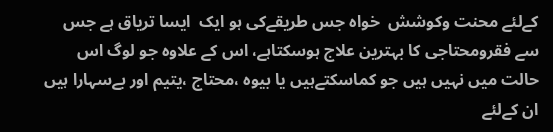کےلئے محنت وکوشش  خواہ جس طریقےکی ہو ایک  ایسا تریاق ہے جس سے فقرومحتاجی کا بہترین علاج ہوسکتاہے، اس کے علاوہ جو لوگ اس  حالت میں نہیں ہیں جو کماسکتےہیں یا بیوہ ،محتاج ،یتیم اور بےسہارا ہیں ان کےلئے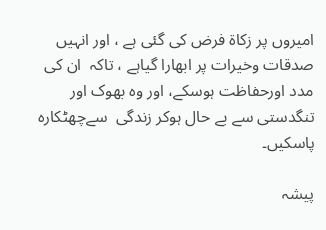امیروں پر زکاۃ فرض کی گئی ہے ، اور انہیں صدقات وخیرات پر ابھارا گیاہے ، تاکہ  ان کی مدد اورحفاظت ہوسکے، اور وہ بھوک اور تنگدستی سے بے حال ہوکر زندگی  سےچھٹکارہ پاسکیں۔

پیشہ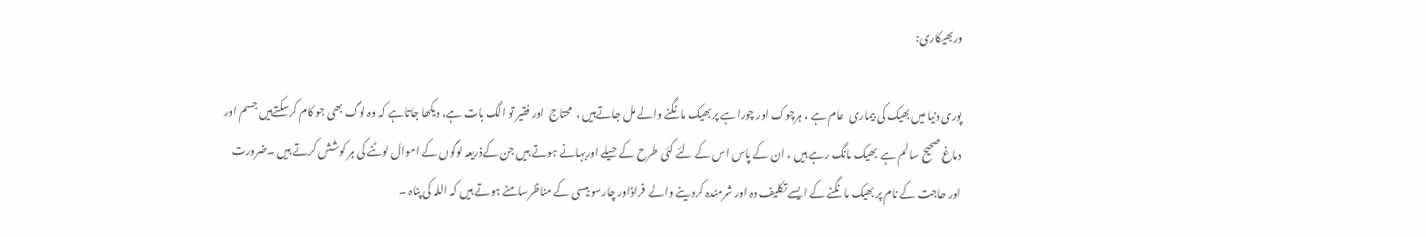وربھیکاری:

پوری دنیا میں بھیک کی بیماری  عام ہے ، ہرچوک اور چوراہے پر بھیک مانگنے والے مل جاتےہیں ،  محتاج  اور فقیر تو الگ بات ہے، دیکھا جاتاہے کہ وہ لوگ بھی جو کام کرسکتےہیں جسم اور دماغ صحیح سالم ہے  بھیک مانگ رہے ہیں ، ان کے پاس اس کے لئے کئی طرح کے حیلے اوربہانے ہوتے ہیں جن کےذریعہ لوگوں کے اموال لوٹنے کی ہر کوشش کرتے ہیں ۔ضرورت اور حاجت کے نام پر بھیک مانگنے کے ایسے تکلیف دہ اور شرمندہ کردینے والے  فراڈاور چارسو بیسی کے مناظرسامنے ہوتے ہیں کہ اللہ کی پناہ ۔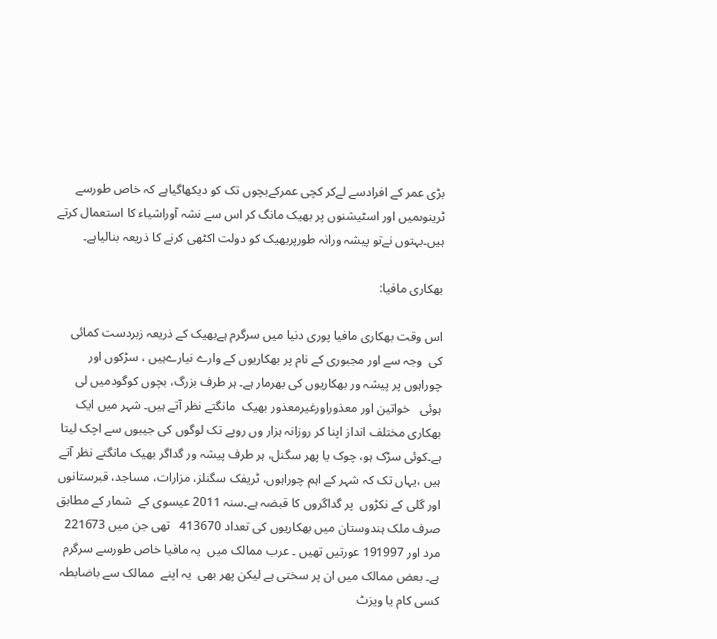بڑی عمر کے افرادسے لےکر کچی عمرکےبچوں تک کو دیکھاگیاہے کہ خاص طورسے ٹرینوںمیں اور اسٹیشنوں پر بھیک مانگ کر اس سے نشہ آوراشیاء کا استعمال کرتے ہیں۔بہتوں نےتو پیشہ ورانہ طورپربھیک کو دولت اکٹھی کرنے کا ذریعہ بنالیاہے۔

بھکاری مافیا:

اس وقت بھکاری مافیا پوری دنیا میں سرگرم ہےبھیک کے ذریعہ زبردست کمائی کی  وجہ سے اور مجبوری کے نام پر بھکاریوں کے وارے نیارےہیں ، سڑکوں اور چوراہوں پر پیشہ ور بھکاریوں کی بھرمار ہے۔ ہر طرف بزرگ، بچوں کوگودمیں لی ہوئی   خواتین اور معذوراورغیرمعذور بھیک  مانگتے نظر آتے ہیں۔ شہر میں ایک بھکاری مختلف انداز اپنا کر روزانہ ہزار وں روپے تک لوگوں کی جیبوں سے اچک لیتا ہے۔کوئی سڑک ہو، چوک یا پھر سگنل، ہر طرف پیشہ ور گداگر بھیک مانگتے نظر آتے ہیں ،یہاں تک کہ شہر کے اہم چوراہوں، ٹریفک سگنلز، مزارات، مساجد، قبرستانوں اور گلی کے نکڑوں  پر گداگروں کا قبضہ ہے۔سنہ 2011 عیسوی کے  شمار کے مطابق  صرف ملک ہندوستان میں بھکاریوں کی تعداد 413670   تھی جن میں 221673 مرد اور 191997 عورتیں تھیں ۔ عرب ممالک میں  یہ مافیا خاص طورسے سرگرم ہے۔ بعض ممالک میں ان پر سختی ہے لیکن پھر بھی  یہ اپنے  ممالک سے باضابطہ کسی کام یا ویزٹ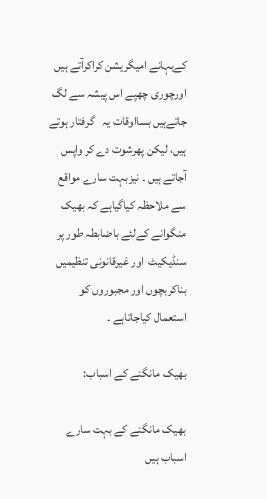کےبہانے امیگریشن کراکرآتے ہیں اورچوری چھپے اس پیشہ سے لگ جاتےہیں بسااوقات یہ   گرفتار ہوتے ہیں، لیکن پھرشوت دے کر واپس آجاتے ہیں ۔ نیزبہت سارے مواقع سے ملاحظہ کیاگیاہے کہ بھیک منگوانے کےلئے باضابطہ طور پر سنڈیکیٹ  اور غیرقانونی تنظیمیں بناکربچوں اور مجبوروں کو استعمال کیاجاتاہے ۔

بھیک مانگنے کے اسباب:

بھیک مانگنے کے بہت سارے اسباب ہیں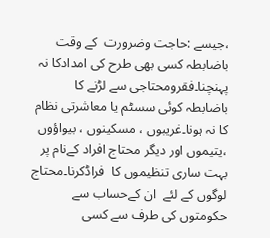،جیسے :حاجت وضرورت  کے وقت باضابطہ کسی بھی طرح کی امدادکا نہ پہنچنا۔فقرومحتاجی سے لڑنے کا باضابطہ کوئی سسٹم یا معاشرتی نظام کا نہ ہونا۔غریبوں ، مسکینوں ، بیواؤوں ،یتیموں اور دیگر محتاج افراد کےنام پر بہت ساری تنظیموں کا  فراڈکرنا۔محتاج لوگوں کے لئے  ان کےحساب سے حکومتوں کی طرف سے کسی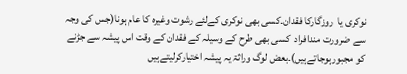نوکری یا  روزگارکا فقدان۔کسی بھی نوکری کےلئے رشوت وغیرہ کا عام ہونا(جس کی وجہ سے ضرورت مندافراد  کسی بھی طرح کے وسیلہ کے فقدان کے وقت اس پیشہ سے جڑنے کو مجبورہوجاتےہیں)۔بعض لوگ وراثۃ یہ پیشہ اختیارکرلیتےہیں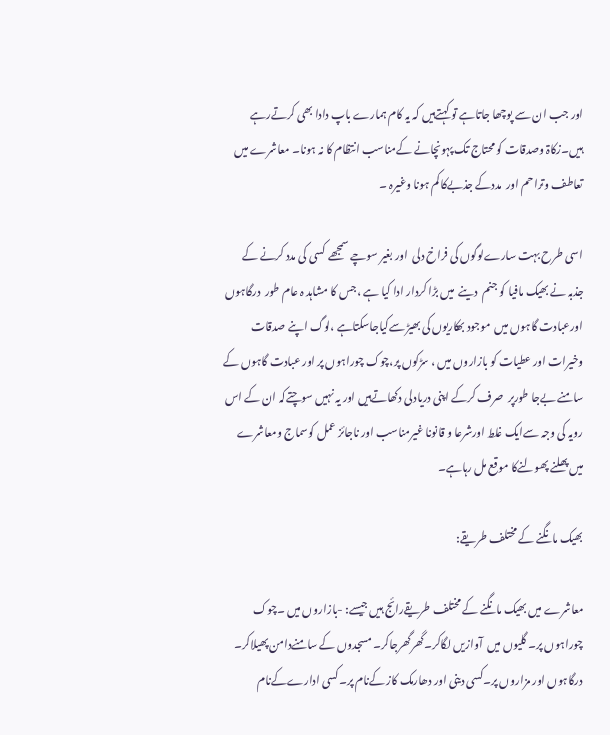اور جب ان سے پوچھا جاتاہے تو کہتےہیں کہ یہ کام ہمارے باپ دادا بھی کرتےرہے ہیں۔زکاۃ وصدقات کو محتاج تک پہونچانے کےمناسب انتظام کا نہ ہونا۔ معاشرے میں تعاطف وتراحم اور  مددکے جذبےکا کم ہونا وغیرہ ۔

اسی طرح بہت سارےلوگوں کی فراخ دلی  اور بغیر سوچے سمجھے  کسی کی مدد کرنے کے جذبہ نے بھیک مافیا کو جنم  دینے  میں بڑا کردار ادا کیا ہے ،جس کا مشاہد ہ عام طور  درگاہوں  اورعبادت گاہوں میں  موجود بھکاریوں کی بھیڑ سےکیاجاسکتاہے ،لوگ اپنے صدقات وخیرات اور عطیات کو بازاروں میں ، سڑکوں پر،چوک چوراہوں پر اور عبادت گاہوں کے سامنے بےجا طورپر  صرف کرکے اپنی دریادلی دکھاتےہیں اور یہ نہیں سوچتےکہ ان کے اس رویہ کی وجہ سےایک غلط اورشرعا و قانونا غیرمناسب اور ناجائز عمل کوسماج ومعاشرے میں پھلنے پھولنےکا موقع مل رہاہے۔

بھیک مانگنے کے مختلف طریقے:

معاشرے میں بھیک مانگنے کے مختلف طریقےرائج ہیں جیسے: -بازاروں میں ۔چوک چوراہوں پر۔ گلیوں میں  آوازیں لگاکر۔گھرگھرجاکر۔ مسجدوں کے سامنےدامن پھیلاکر۔  درگاہوں اور مزاروں پر۔کسی دینی اور دھارمک کاز کےنام پر۔کسی ادارےکےنام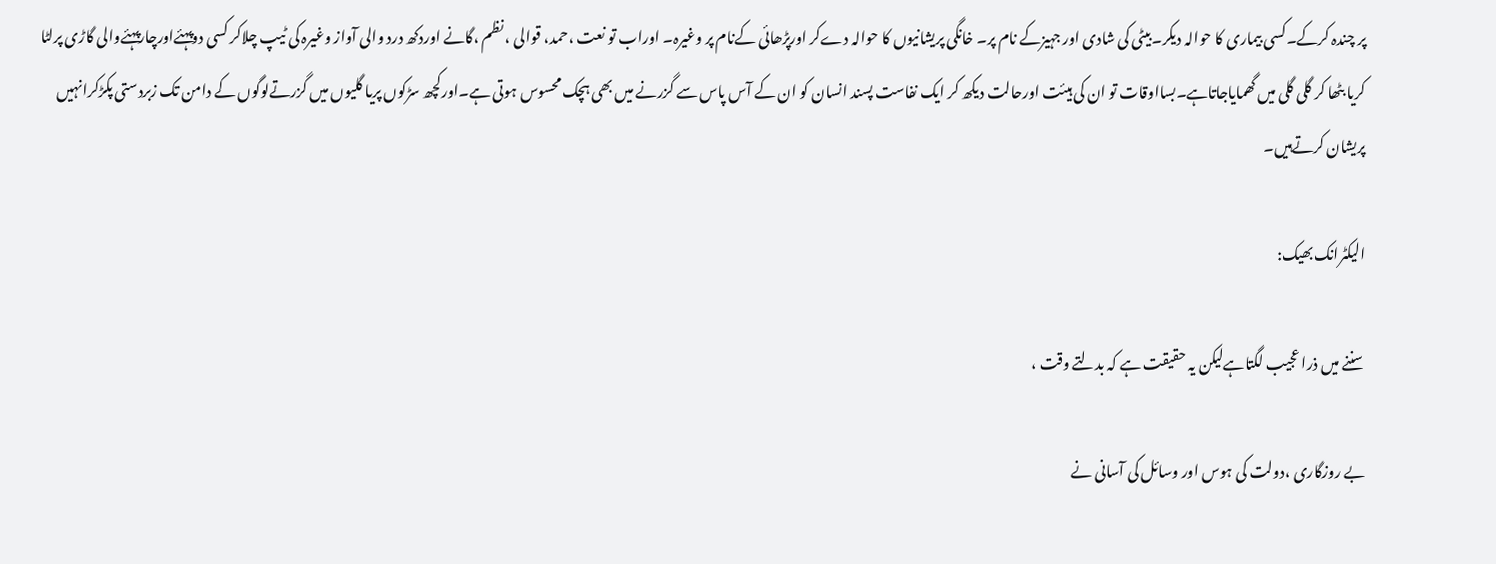پر چندہ کرکے۔کسی بیماری کا حوالہ دیکر۔بیٹی کی شادی اور جہیزکے نام پر۔ خانگی پریشانیوں کا حوالہ دےکر اورپڑھائی کےنام پر وغیرہ۔ اوراب تو نعت ،حمد، قوالی ، نظم ،گانے اوردکھ درد والی آواز وغیرہ کی ٹیپ چلاکر کسی دوپہئےاورچارپہئےوالی گاڑی پرلٹا کریا بٹھا کر گلی گلی میں گھمایاجاتاہے۔بسااوقات تو ان کی ہیئت اورحالت دیکھ کر ایک نفاست پسند انسان کو ان کے آس پاس سے گزرنے میں بھی ہچک محسوس ہوتی ہے۔اورکچھ سڑکوں پریا گلیوں میں گزرتےلوگوں کے دامن تک زبردستی پکڑکرانہیں پریشان کرتےہیں۔

الیکٹرانک بھیک:

سننے میں ذرا عجیب لگتاہےلیکن یہ حقیقت ہے کہ بدلتے وقت ،

بے روزگاری ،دولت کی ہوس اور وسائل کی آسانی نے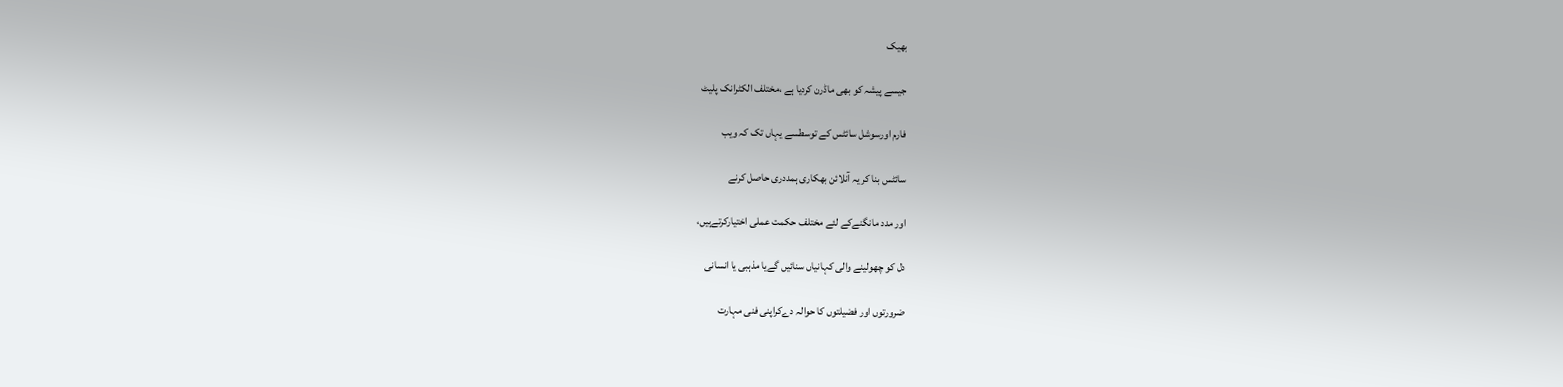بھیک

جیسے پیشہ کو بھی ماڈرن کردیا ہے ،مختلف الکٹرانک پلیٹ

فارم اورسوشل سائٹس کے توسطسے یہاں تک کہ ویب

سائٹس بنا کر یہ آنلائن بھکاری ہمددری حاصل کرنے

اور مدد مانگنےکے لئے مختلف حکمت عملی اختیارکرتےہیں،

دل کو چھولینے والی کہانیاں سنائیں گےیا مذہبی یا انسانی

ضرورتوں اور فضیلتوں کا حوالہ دےکراپنی فنی مہارت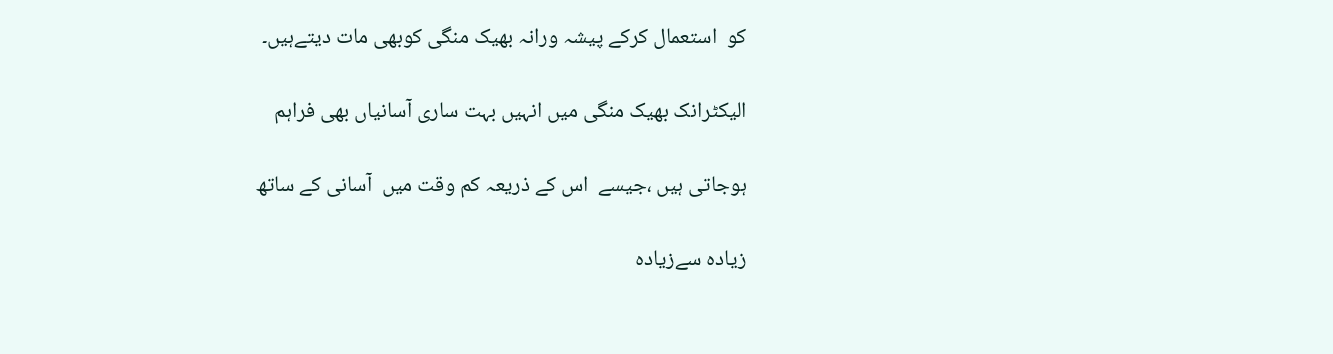کو  استعمال کرکے پیشہ ورانہ بھیک منگی کوبھی مات دیتےہیں۔

الیکٹرانک بھیک منگی میں انہیں بہت ساری آسانیاں بھی فراہم

ہوجاتی ہیں ،جیسے  اس کے ذریعہ کم وقت میں  آسانی کے ساتھ

زیادہ سےزیادہ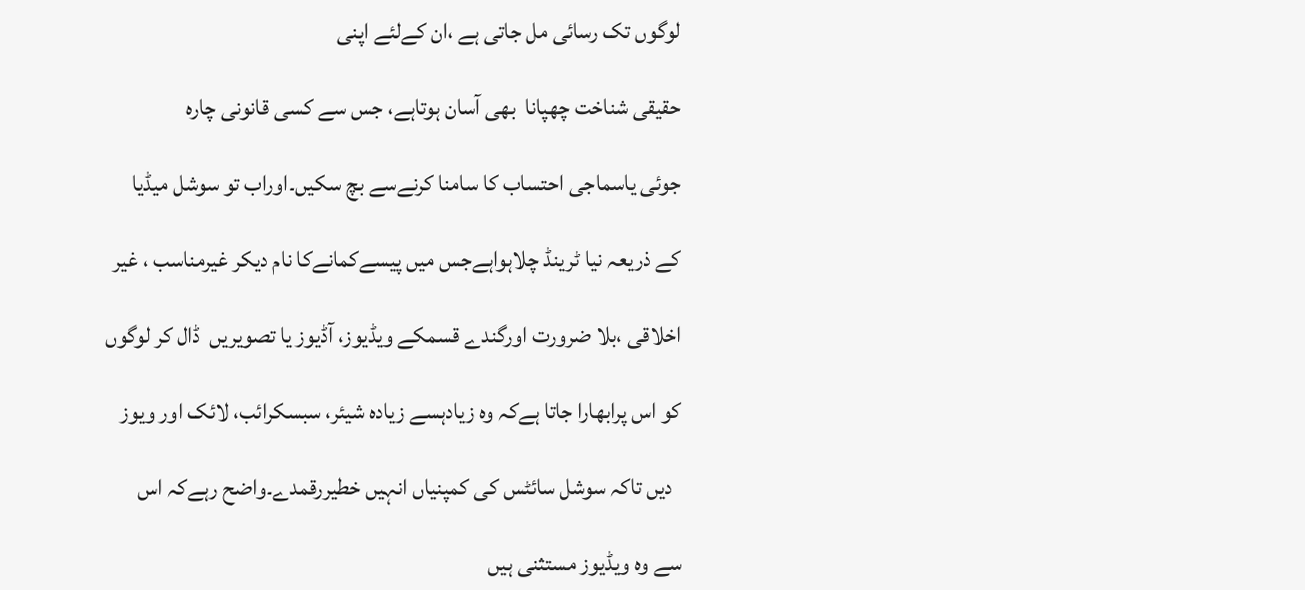لوگوں تک رسائی مل جاتی ہے ،ان کےلئے اپنی

حقیقی شناخت چھپانا  بھی آسان ہوتاہے، جس سے کسی قانونی چارہ

جوئی یاسماجی احتساب کا سامنا کرنےسے بچ سکیں۔اوراب تو سوشل میڈیا

کے ذریعہ نیا ٹرینڈ چلاہواہےجس میں پیسےکمانےکا نام دیکر غیرمناسب ، غیر

اخلاقی ،بلا ضرورت اورگندے قسمکے ویڈیوز، آڈیوز یا تصویریں  ڈال کر لوگوں

کو اس پرابھارا جاتا ہےکہ وہ زیادہسے زیادہ شیئر، سبسکرائب، لائک اور ویوز

  دیں تاکہ سوشل سائٹس کی کمپنیاں انہیں خطیررقمدے۔واضح رہےکہ اس

سے وہ ویڈیوز مستثنی ہیں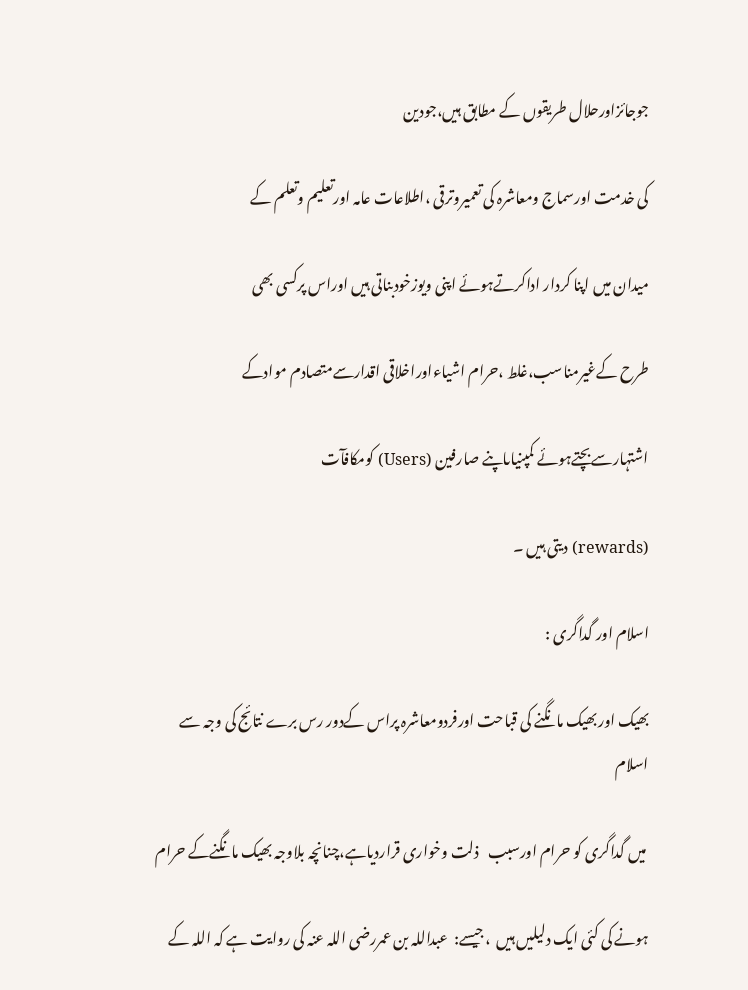جوجائزاورحلال طریقوں کے مطابق ہیں،جودین

کی خدمت اورسماج ومعاشرہ کی تعمیروترقی ،اطلاعات عامہ اورتعلیم وتعلم کے

میدان میں اپنا کردار اداکرتےہوئے اپنی ویوزخودبناتی ہیں اوراس پرکسی بھی

طرح کےغیرمناسب،غلط ،حرام اشیاءاوراخلاقی اقدارسےمتصادم موادکے

اشتہارسےبچتےہوئے کمپنیاںاپنے صارفین (Users) کومکافآت

(rewards) دیتی ہیں ۔

اسلام اور گداگری :

بھیک اور بھیک مانگنے کی قباحت اورفردومعاشرہ پراس کےدور رس برے نتائج کی وجہ سے اسلام

 میں گداگری کو حرام اورسبب   ذلت وخواری قراردیاہے،چنانچہ بلاوجہ بھیک مانگنےکے حرام

ہونے کی کئی ایک دلیلیں ہیں  ،جیسے:  عبداللہ بن عمررضی اللہ عنہ کی روایت ہے کہ اللہ کے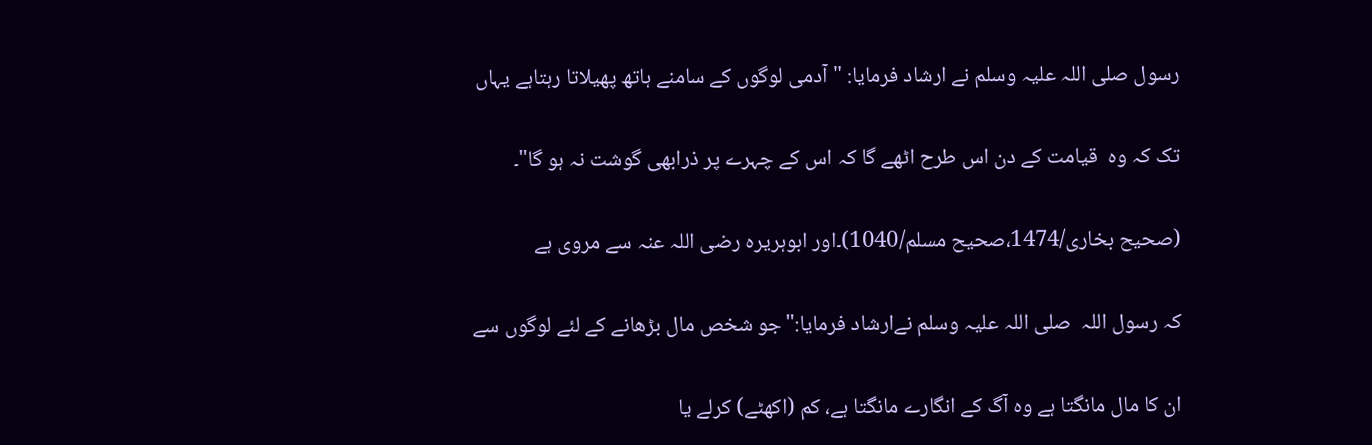رسول صلی اللہ علیہ وسلم نے ارشاد فرمایا: "آدمی لوگوں کے سامنے ہاتھ پھیلاتا رہتاہے یہاں

تک کہ وہ  قیامت کے دن اس طرح اٹھے گا کہ اس کے چہرے پر ذرابھی گوشت نہ ہو گا"۔

(صحیح بخاری/1474،صحیح مسلم/1040)۔اور ابوہریرہ رضی اللہ عنہ سے مروی ہے

کہ رسول اللہ  صلی اللہ علیہ وسلم نےارشاد فرمایا:"جو شخص مال بڑھانے کے لئے لوگوں سے

ان کا مال مانگتا ہے وہ آگ کے انگارے مانگتا ہے، کم (اکھٹے) کرلے یا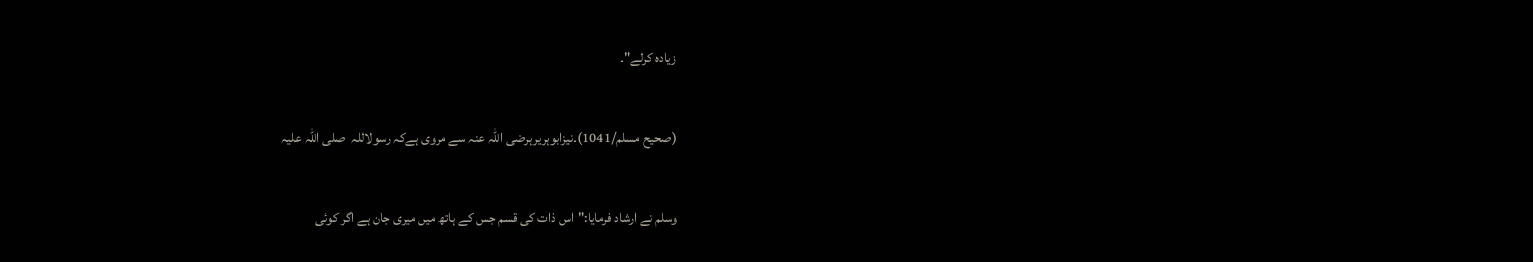زیادہ کرلے"۔

(صحیح مسلم/1041)۔نیزابوہریرہرضی اللہ عنہ سے مروی ہےکہ رسولاللہ  صلی اللہ علیہ

وسلم نے ارشاد فرمایا:"اس ذات کی قسم جس کے ہاتھ میں میری جان ہے اگر کوئی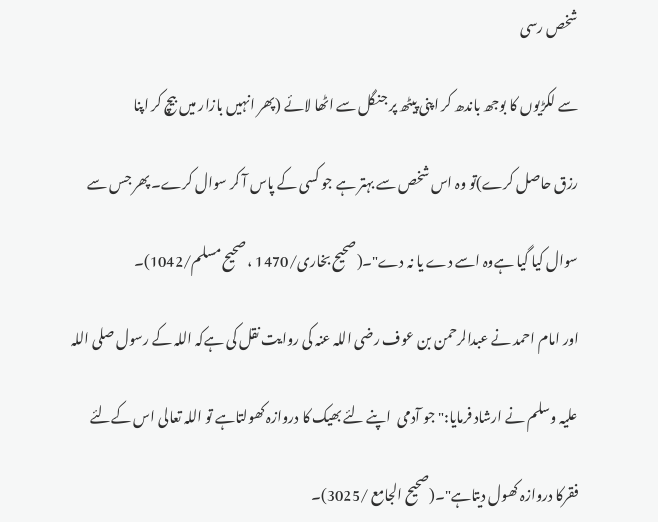شخص رسی

سے لکڑیوں کا بوجھ باندھ کر اپنی پیٹھ پر جنگل سے اٹھا لائے (پھر انہیں بازار میں بیچ کر اپنا

رزق حاصل کرے)تو وہ اس شخص سے بہتر ہے جو کسی کے پاس آ کر سوال کرے۔ پھر جس سے

سوال کیا گیا ہےوہ اسے دے یا نہ دے"۔(صحیح بخاری/1470 ، صحیح مسلم/1042)۔

اور امام احمد نے عبدالرحمن بن عوف رضی اللہ عنہ کی روایت نقل کی ہےکہ اللہ کے رسول صلی اللہ

علیہ وسلم نے ارشاد فرمایا:"جو آدمی  اپنے لئے بھیک کا دروازہ کھولتاہے تو اللہ تعالی اس کےلئے

فقرکا دروازہ کھول دیتاہے"۔(صحیح الجامع /3025)۔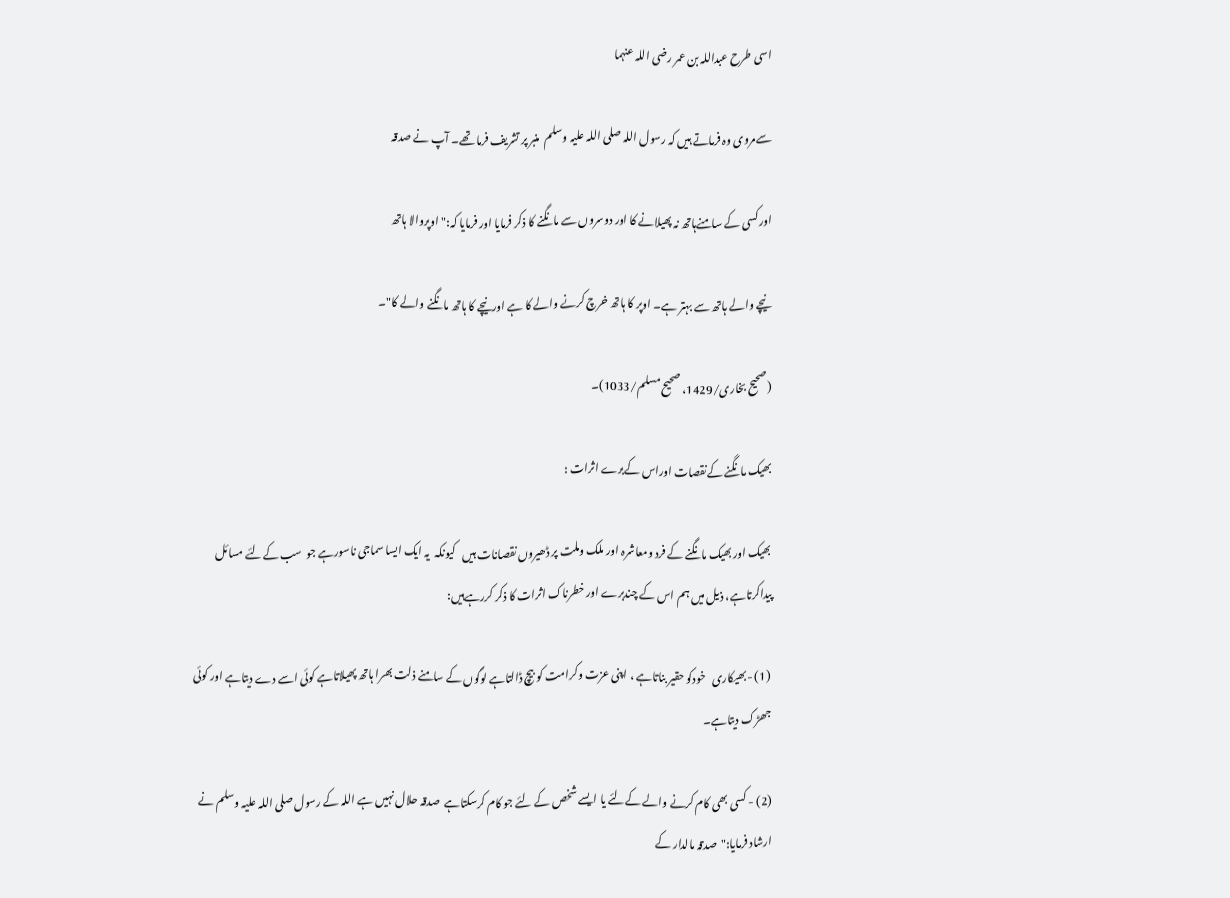اسی طرح عبداللہ بن عمر رضی اللہ عنہما

سےمروی وہ فرماتے ہیں کہ رسول اللہ صلی اللہ علیہ وسلم  منبر پر تشریف فرما تھے۔ آپ نے صدقہ

اور کسی کے سامنےہاتھ نہ پھیلانے کا اور دوسروں سے مانگنے کا ذکر فرمایا اور فرمایا کہ:" اوپروالا ہاتھ

نیچے والے ہاتھ سے بہتر ہے۔ اوپر کا ہاتھ خرچ کرنے والے کا ہے اورنیچے کا ہاتھ مانگنے والے کا"۔

(صحیح بخاری/1429، صحیح مسلم/1033)۔

بھیک مانگنے کےنقصات اوراس کےبرے اثرات :

بھیک اور بھیک مانگنے کے فرد ومعاشرہ اور ملک وملت پر ڈھیروں نقصانات ہیں   کیونکہ  یہ ایک ایسا سماجی ناسورہے جو  سب کےلئے مسائل پیداکرتاہے، ذیل میں ہم اس کے چندبرے اور خطرناک اثرات کا ذکر کررہےہیں:

 (1) -بھیکاری   خودکو حقیر بناتاہے ، اپنی عزت وکرامت کو بیچ ڈالتاہے لوگوں کے سامنے ذلت بھرا ہاتھ پھیلاتاہے کوئی اسے دے دیتاہے اور کوئی جھڑک دیتاہے۔

(2) - کسی بھی کام کرنے والے کےلئے یا ایسے شخص کے لئے جو کام کرسکتاہے  صدقہ حلال نہیں ہے اللہ کے رسول صلی اللہ علیہ وسلم نے ارشاد فرمایا:"صدقہ مالدار کے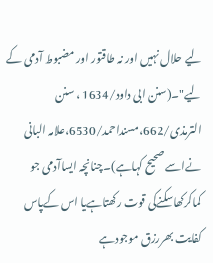لیے حلال نہیں اور نہ طاقتور اور مضبوط آدمی کے لیے"۔(سنن ابی داود/1634 ، سنن الترمذی/662،مسنداحمد/6530،علامہ البانی نےاسے صحیح کہاہے)۔چنانچہ ایساآدمی جو کماکرکھاسکنےکی قوت رکھتاہےیا اس کےپاس کفایت بھررزق موجودہے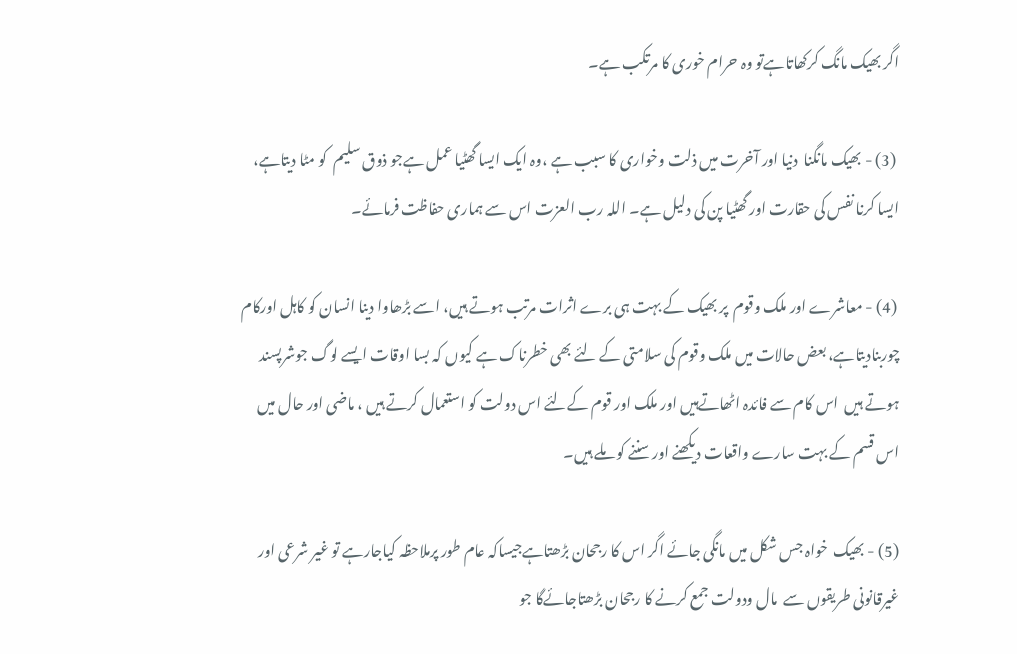اگر بھیک مانگ کرکھاتاہےتو وہ حرام خوری کا مرتکب ہے۔

 (3) - بھیک مانگنا  دنیا اور آخرت میں ذلت وخواری کا سبب ہے ،وہ ایک ایسا گھٹیا عمل ہےجو ذوق سلیم  کو مٹا دیتاہے، ایسا کرنا نفس کی حقارت اور گھٹیا پن کی دلیل ہے۔ اللہ رب العزت اس سے ہماری حفاظت فرمائے۔

 (4) - معاشرے اور ملک وقوم  پر بھیک کے بہت ہی برے اثرات مرتب ہوتے ہیں، اسے بڑھاوا دینا انسان کو کاہل اورکام چوربنادیتاہے، بعض حالات میں ملک وقوم کی سلامتی کے لئے بھی خطرناک ہے کیوں کہ بسا اوقات ایسے لوگ جوشرپسند ہوتے ہیں  اس کام سے فائدہ اٹھاتےہیں اور ملک اور قوم کےلئے اس دولت کو استعمال کرتے ہیں ، ماضی اور حال میں اس قسم کے بہت سارے واقعات دیکھنے اور سننے کو ملے ہیں۔

(5) - بھیک  خواہ جس شکل میں مانگی جائے اگر اس کا رجحان بڑھتاہےجیساکہ عام طور پرملاحظہ کیاجارہے تو غیر شرعی اور غیرقانونی طریقوں سے  مال ودولت جمع کرنے کا رجحان بڑھتاجائےگا جو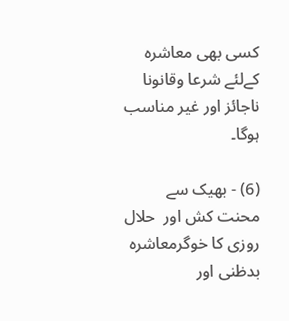کسی بھی معاشرہ کےلئے شرعا وقانونا ناجائز اور غیر مناسب ہوگا۔

(6) - بھیک سے   محنت کش اور  حلال روزی کا خوگرمعاشرہ  بدظنی اور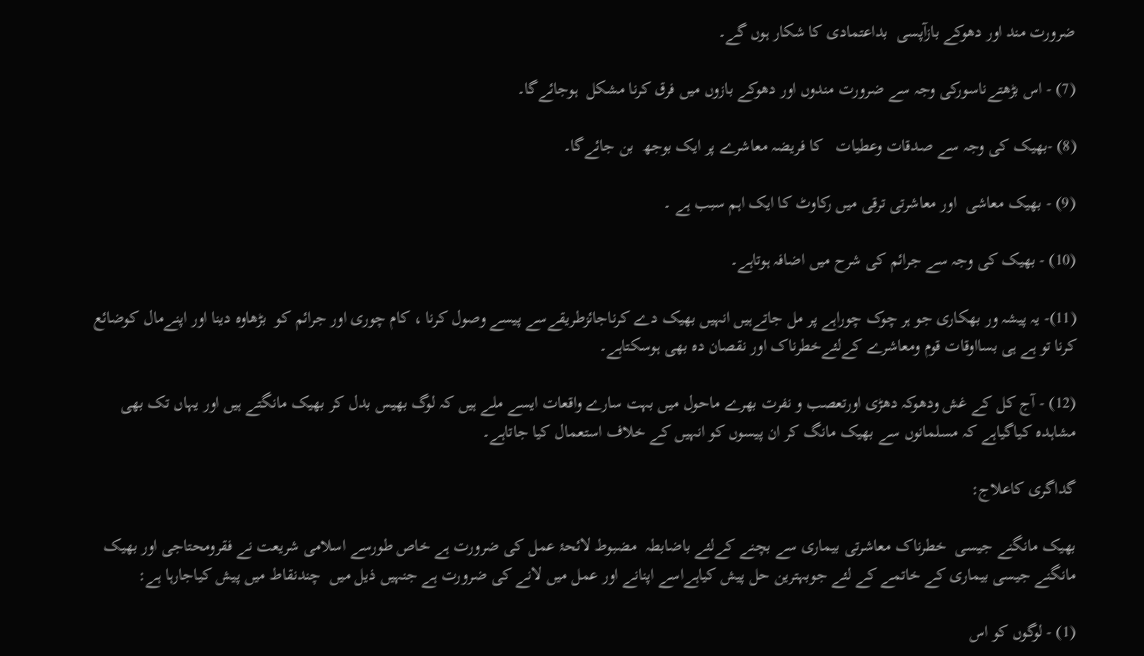ضرورت مند اور دھوکے بازآپسی  بداعتمادی کا شکار ہوں گے۔

(7) - اس بڑھتےناسورکی وجہ سے ضرورت مندوں اور دھوکے بازوں میں فرق کرنا مشکل  ہوجائےگا۔

(8) -بھیک کی وجہ سے صدقات وعطیات   کا فریضہ معاشرے پر ایک بوجھ  بن جائےگا۔

(9) - بھیک معاشی  اور معاشرتی ترقی میں رکاوٹ کا ایک اہم سبب ہے ۔

(10) - بھیک کی وجہ سے جرائم کی شرح میں اضافہ ہوتاہے۔

(11)- یہ پیشہ ور بھکاری جو ہر چوک چوراہے پر مل جاتےہیں انہیں بھیک دے کرناجائزطریقےسے پیسے وصول کرنا ، کام چوری اور جرائم کو  بڑھاوہ دینا اور اپنےمال کوضائع کرنا تو ہے ہی بسااوقات قوم ومعاشرے کےلئےخطرناک اور نقصان دہ بھی ہوسکتاہے۔

(12) - آج کل کے غش ودھوکہ دھڑی اورتعصب و نفرت بھرے ماحول میں بہت سارے واقعات ایسے ملے ہیں کہ لوگ بھیس بدل کر بھیک مانگتے ہیں اور یہاں تک بھی مشاہدہ کیاگیاہے کہ مسلمانوں سے بھیک مانگ کر ان پیسوں کو انہیں کے خلاف استعمال کیا جاتاہے۔

گداگری کاعلاج:

بھیک مانگنے جیسی  خطرناک معاشرتی بیماری سے بچنے کےلئے باضابطہ  مضبوط لائحۂ عمل کی ضرورت ہے خاص طورسے اسلامی شریعت نے فقرومحتاجی اور بھیک مانگنے جیسی بیماری کے خاتمے کے لئے جوبہترین حل پیش کیاہےاسے اپنانے اور عمل میں لانے کی ضرورت ہے جنہیں ذیل میں  چندنقاط میں پیش کیاجارہا ہے:

(1) - لوگوں کو اس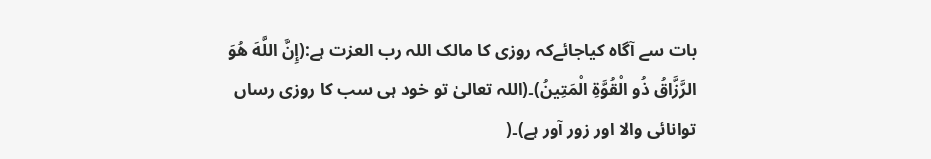بات سے آگاہ کیاجائےکہ روزی کا مالک اللہ رب العزت ہے:(إِنَّ اللَّهَ هُوَ الرَّزَّاقُ ذُو الْقُوَّةِ الْمَتِينُ)۔(اللہ تعالیٰ تو خود ہی سب کا روزی رساں توانائی والا اور زور آور ہے)۔(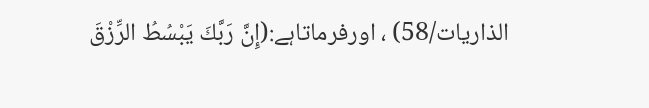الذاريات/58) ، اورفرماتاہے:(إِنَّ رَبَّكَ يَبْسُطُ الرِّزْقَ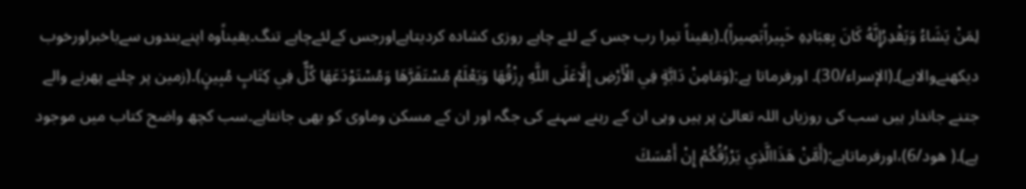لِمَنْ يَشَاءُ وَيَقْدِرُإِنَّهُ كَانَ بِعِبَادِهِ خَبِيراًبَصِيراً)۔(یقیناً تیرا رب جس کے لئے چاہے روزی کشاده کردیتاہےاورجس کےلئےچاہے تنگ۔یقیناًوه اپنےبندوں سےباخبراورخوب دیکھنےوالاہے)۔(الإسراء/30)۔ اورفرماتا ہے:(وَمَامِنْ دَابَّةٍ فِي الْأَرْضِ إِلَّاعَلَى اللَّهِ رِزْقُهَا وَيَعْلَمُ مُسْتَقَرَّهَا وَمُسْتَوْدَعَهَا كُلٌّ فِي كِتَابٍ مُبِينٍ)۔(زمین پر چلنے پھرنے والے جتنے جاندار ہیں سب کی روزیاں اللہ تعالیٰ پر ہیں وہی ان کے رہنے سہنے کی جگہ اور ان کے مسکن وماوی کو بھی جانتاہے۔سب کچھ واضح کتاب میں موجود ہے)۔( هود/6)،اورفرماتاہے:(أَمَّنْ هَذَاالَّذِي يَرْزُقُكُمْ إِنْ أَمْسَكَ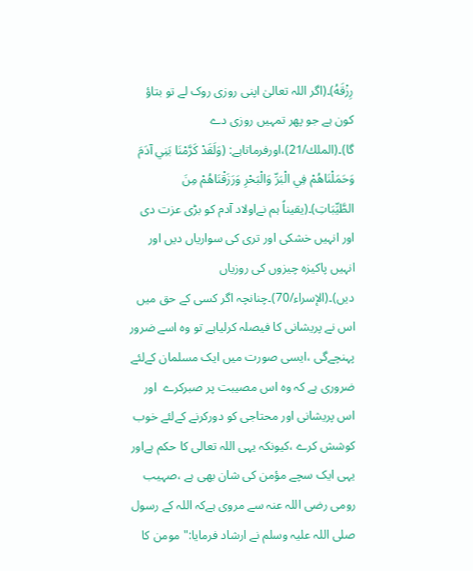رِزْقَهُ)۔(اگر اللہ تعالیٰ اپنی روزی روک لے تو بتاؤ کون ہے جو پھر تمہیں روزی دے گا)۔(الملك/21)،اورفرماتاہے: (وَلَقَدْ كَرَّمْنَا بَنِي آدَمَ وَحَمَلْنَاهُمْ فِي الْبَرِّ وَالْبَحْرِ وَرَزَقْنَاهُمْ مِنَ الطَّيِّبَاتِ)۔(یقیناً ہم نےاولاد آدم کو بڑی عزت دی اور انہیں خشکی اور تری کی سواریاں دیں اور انہیں پاکیزه چیزوں کی روزیاں دیں)۔(الإسراء/70)۔چنانچہ اگر کسی کے حق میں اس نے پریشانی کا فیصلہ کرلیاہے تو وہ اسے ضرور پہنچےگی ،ایسی صورت میں ایک مسلمان کےلئے ضروری ہے کہ وہ اس مصیبت پر صبرکرے  اور اس پریشانی اور محتاجی کو دورکرنے کےلئے خوب کوشش کرے ،کیونکہ یہی اللہ تعالی کا حکم ہےاور یہی ایک سچے مؤمن کی شان بھی ہے ،صہیب رومی رضی اللہ عنہ سے مروی ہےکہ اللہ کے رسول صلی اللہ علیہ وسلم نے ارشاد فرمایا:"مومن کا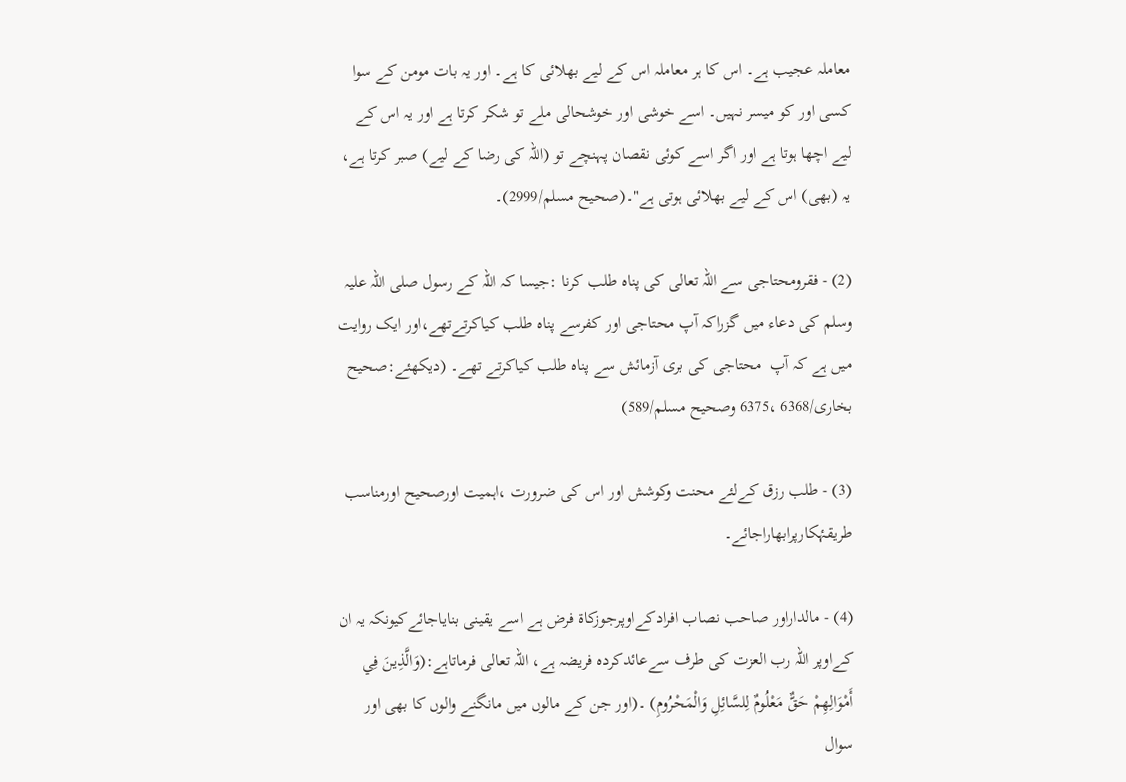معاملہ عجیب ہے۔ اس کا ہر معاملہ اس کے لیے بھلائی کا ہے۔ اور یہ بات مومن کے سوا کسی اور کو میسر نہیں۔ اسے خوشی اور خوشحالی ملے تو شکر کرتا ہے اور یہ اس کے لیے اچھا ہوتا ہے اور اگر اسے کوئی نقصان پہنچے تو (اللہ کی رضا کے لیے) صبر کرتا ہے، یہ (بھی) اس کے لیے بھلائی ہوتی ہے"۔(صحیح مسلم/2999)۔

(2) - فقرومحتاجی سے اللہ تعالی کی پناہ طلب کرنا :جیسا کہ اللہ کے رسول صلی اللہ علیہ وسلم کی دعاء میں گزراکہ آپ محتاجی اور کفرسے پناہ طلب کیاکرتےتھے،اور ایک روایت میں ہے کہ آپ  محتاجی کی بری آزمائش سے پناہ طلب کیاکرتے تھے۔ (دیکھئے:صحیح بخاری/6368 ،6375 وصحیح مسلم/589)

(3) - طلب رزق کےلئے محنت وکوشش اور اس کی ضرورت ،اہمیت اورصحیح اورمناسب طریقۂکارپرابھاراجائے۔

(4) - مالداراور صاحب نصاب افرادکےاوپرجوزکاۃ فرض ہے اسے یقینی بنایاجائےکیونکہ یہ ان کےاوپر اللہ رب العزت کی طرف سےعائدکردہ فریضہ ہے، اللہ تعالی فرماتاہے:(وَالَّذِينَ فِي أَمْوَالِهِمْ حَقٌّ مَعْلُومٌ لِلسَّائِلِ وَالْمَحْرُومِ) ۔(اور جن کے مالوں میں مانگنے والوں کا بھی اور سوال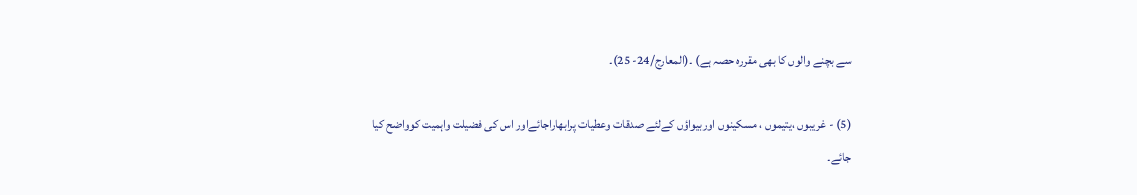سے بچنے والوں کا بھی مقرره حصہ ہے) ۔(المعارج/24- 25)۔

(5) - غریبوں ،یتیموں ، مسکینوں اوربیواؤں کےلئے صدقات وعطیات پرابھاراجائےاور اس کی فضیلت واہمیت کوواضح کیا جائے۔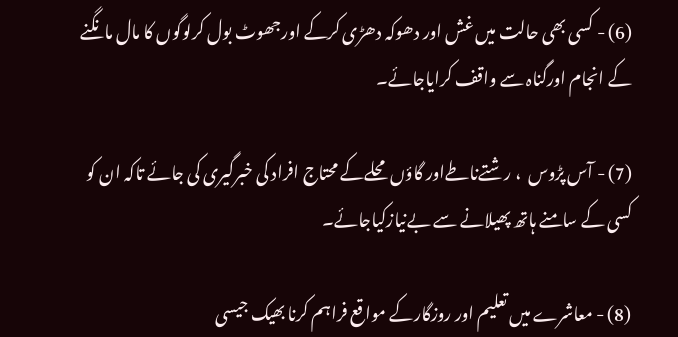(6) - کسی بھی حالت میں غش اور دھوکہ دھڑی کرکے اورجھوٹ بول کرلوگوں کا مال مانگنے کے انجام اورگناہ سے واقف کرایاجائے۔

(7) - آس پڑوس  ، رشتےناطےاور گاؤں محلےکے محتاج افراد کی خبرگیری کی جائے تاکہ ان کو کسی کے سامنے ہاتھ پھیلانے سے بےنیازکیاجائے۔

(8) - معاشرے میں تعلیم اور روزگارکے مواقع فراہم کرنا بھیک جیسی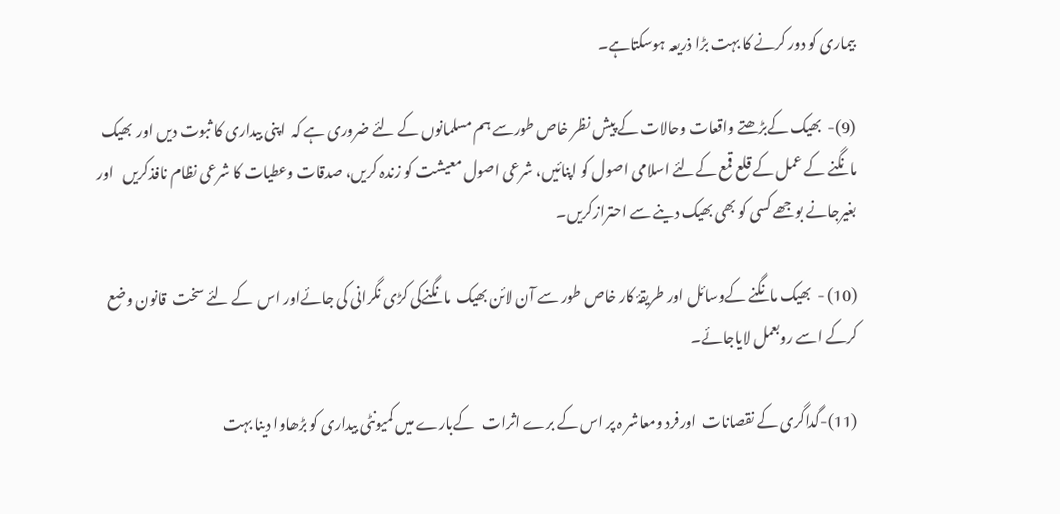بیماری کو دور کرنے کا بہت بڑا ذریعہ ہوسکتاہے۔

(9)-  بھیک کےبڑھتے واقعات وحالات کے پیش نظر خاص طورسے ہم مسلمانوں کے لئے ضروری ہے کہ  اپنی بیداری کا ثبوت دیں اور  بھیک مانگنے کے عمل کے قلع قمع کےلئے اسلامی اصول کو اپنائیں، شرعی اصول معیشت کو زندہ کریں، صدقات وعطیات کا شرعی نظام نافذکریں   اور بغیرجانے بوجھے کسی کو بھی بھیک دینے سے احترازکریں۔

(10) -  بھیک مانگنے کےوسائل اور طریقۂ کار خاص طور سے آن لائن بھیک  مانگنےکی کڑی نگرانی کی جائےاور اس  کے لئے سخت  قانون وضع  کرکے اسے روبعمل لایاجائے۔

(11)-گداگری کے نقصانات  اورفرد ومعاشر ہ پر اس کے برے اثرات   کےبارے میں کمیونٹی بیداری کو بڑھاوا دینا بہت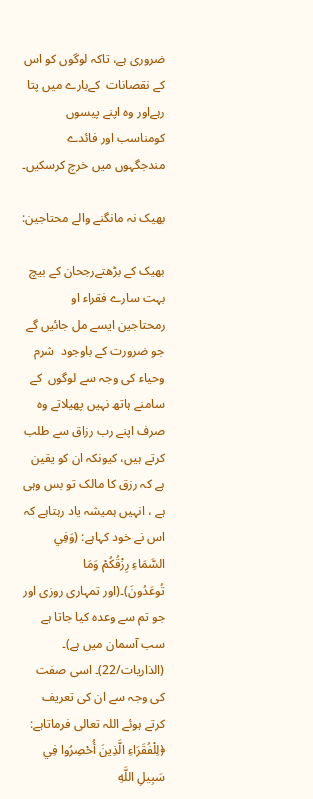ضروری ہے، تاکہ لوگوں کو اس کے نقصانات  کےبارے میں پتا رہےاور وہ اپنے پیسوں کومناسب اور فائدے مندجگہوں میں خرچ کرسکیں۔

بھیک نہ مانگنے والے محتاجین:

بھیک کے بڑھتےرجحان کے بیچ  بہت سارے فقراء او رمحتاجین ایسے مل جائیں گے جو ضرورت کے باوجود  شرم وحیاء کی وجہ سے لوگوں  کے سامنے ہاتھ نہیں پھیلاتے وہ صرف اپنے رب رزاق سے طلب کرتے ہیں، کیونکہ ان کو یقین ہے کہ رزق کا مالک تو بس وہی ہے ، انہیں ہمیشہ یاد رہتاہے کہ اس نے خود کہاہے: (وَفِي السَّمَاءِ رِزْقُكُمْ وَمَا تُوعَدُونَ)۔(اور تمہاری روزی اور جو تم سے وعده کیا جاتا ہے سب آسمان میں ہے)۔ (الذاریات/22)۔ اسی صفت کی وجہ سے ان کی تعریف کرتے ہوئے اللہ تعالی فرماتاہے: ﴿لِلْفُقَرَاءِ الَّذِينَ أُحْصِرُوا فِي سَبِيلِ اللَّهِ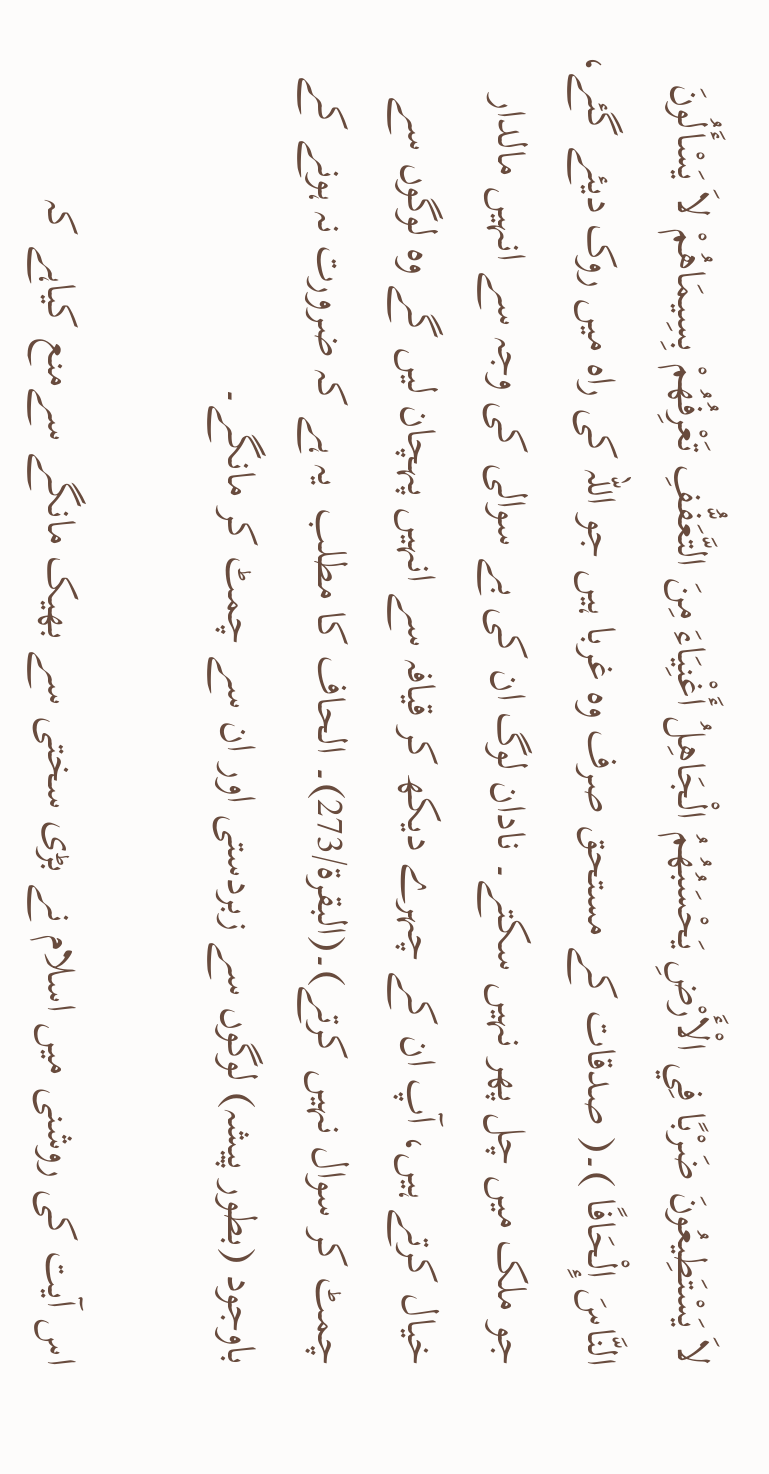لاَ يَسْتَطِيعُونَ ضَرْبًا فِي الْأَرْضِ يَحْسَبُهُمُ الْجَاهِلُ أَغْنِيَاءَ مِنَ التَّعَفُّفِ تَعْرِفُهُمْ بِسِيمَاهُمْ لاَ يَسْأَلُونَ النَّاسَ إِلْحَافًا )۔( صدقات کے مستحق صرف وه غربا ہیں جو اللہ کی راه میں روک دیئے گئے، جو ملک میں چل پھر نہیں سکتے۔ نادان لوگ ان کی بے سوالی کی وجہ سے انہیں مالدار خیال کرتے ہیں، آپ ان کے چہرے دیکھ کر قیافہ سے انہیں پہچان لیں گے وه لوگوں سے چمٹ کر سوال نہیں کرتے)۔(البقرۃ/273)۔ الحاف کا مطلب  یہ ہے کہ ضرورت نہ ہونے کے باوجود (بطور پیشہ) لوگوں سے زبردستی اور ان سے چمٹ کر مانگے۔

اس آیت کی روشنی میں اسلام نے بڑی سختی سے بھیک مانگے سےمنع کیاہے کہ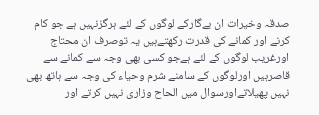صدقہ وخیرات ان بےگارکے لوگوں کے لئے ہرگزنہیں ہے جو کام  کرنے اور کمانے کی قدرت رکھتےہیں یہ توصرف ان محتاج اورغریب لوگوں کے لئے ہےجو کسی بھی وجہ سے کمانے سے قاصرہیں اورلوگوں کے سامنے شرم وحیاء کی وجہ سے ہاتھ بھی نہیں پھیلاتےاورسوال میں الحاح وزاری نہیں کرتے اور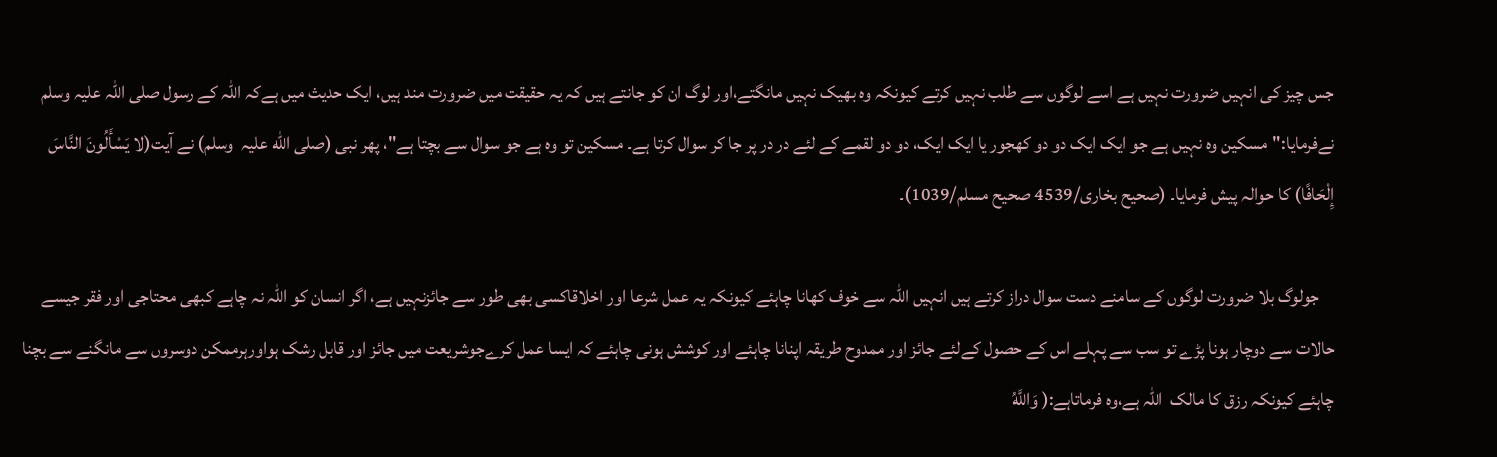جس چیز کی انہیں ضرورت نہیں ہے اسے لوگوں سے طلب نہیں کرتے کیونکہ وہ بھیک نہیں مانگتے،اور لوگ ان کو جانتے ہیں کہ یہ حقیقت میں ضرورت مند ہیں، ایک حدیث میں ہےکہ اللہ کے رسول صلی اللہ علیہ وسلم نےفرمایا:"مسکین وہ نہیں ہے جو ایک ایک دو دو کھجور یا ایک ایک، دو دو لقمے کے لئے در در پر جا کر سوال کرتا ہے۔ مسکین تو وہ ہے جو سوال سے بچتا ہے"، پھر نبی (صلى الله عليہ  وسلم) نے آیت(لا يَسْأَلُونَ النَّاسَ إِلْحَافًا) کا حوالہ پیش فرمایا۔ (صحیح بخاری/4539 صحیح مسلم/1039)۔

    جولوگ بلا ضرورت لوگوں کے سامنے دست سوال دراز کرتے ہیں انہیں اللہ سے خوف کھانا چاہئے کیونکہ یہ عمل شرعا اور اخلاقاکسی بھی طور سے جائزنہیں ہے، اگر انسان کو اللہ نہ چاہے کبھی محتاجی اور فقر جیسے حالات سے دوچار ہونا پڑے تو سب سے پہلے اس کے حصول کےلئے جائز اور ممدوح طریقہ اپنانا چاہئے اور کوشش ہونی چاہئے کہ ایسا عمل کرےجوشریعت میں جائز اور قابل رشک ہواورہرممکن دوسروں سے مانگنے سے بچنا چاہئے کیونکہ رزق کا مالک  اللہ ہے،وہ فرماتاہے:( وَاللَّهُ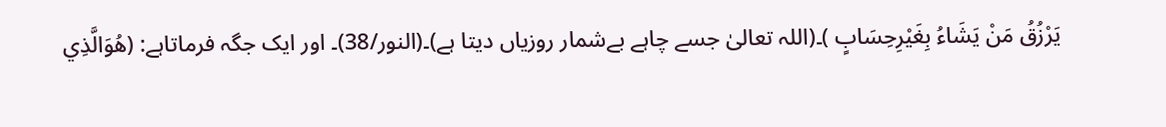يَرْزُقُ مَنْ يَشَاءُ بِغَيْرِحِسَابٍ )۔(اللہ تعالیٰ جسے چاہے بےشمار روزیاں دیتا ہے)۔(النور/38)۔ اور ایک جگہ فرماتاہے: (هُوَالَّذِي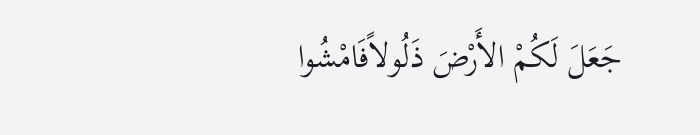جَعَلَ لَكُمْ الأَرْضَ ذَلُولاًفَامْشُوا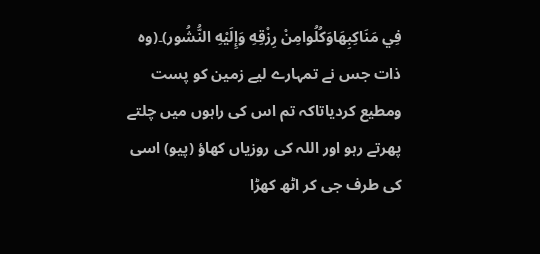فِي مَنَاكِبِهَاوَكُلُوامِنْ رِزْقِهِ وَإِلَيْهِ النُّشُور)۔(وه ذات جس نے تمہارے لیے زمین کو پست ومطیع کردیاتاکہ تم اس کی راہوں میں چلتے پھرتے رہو اور اللہ کی روزیاں کھاؤ (پیو) اسی کی طرف جی کر اٹھ کھڑا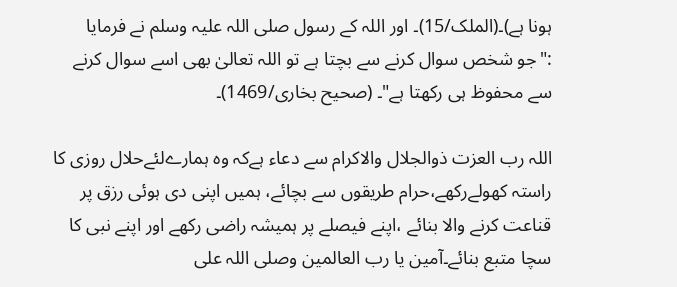ہونا ہے)۔(الملک/15)۔ اور اللہ کے رسول صلی اللہ علیہ وسلم نے فرمایا :"جو شخص سوال کرنے سے بچتا ہے تو اللہ تعالیٰ بھی اسے سوال کرنے سے محفوظ ہی رکھتا ہے"۔ (صحیح بخاری/1469)۔

اللہ رب العزت ذوالجلال والاکرام سے دعاء ہےکہ وہ ہمارےلئےحلال روزی کا راستہ کھولےرکھے،حرام طریقوں سے بچائے، ہمیں اپنی دی ہوئی رزق پر قناعت کرنے والا بنائے ،اپنے فیصلے پر ہمیشہ راضی رکھے اور اپنے نبی کا سچا متبع بنائے۔آمین یا رب العالمین وصلی اللہ علی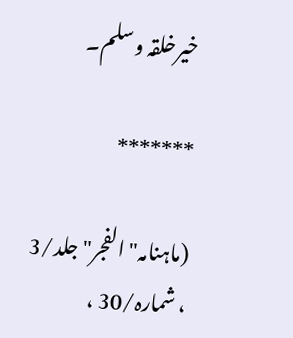خیرخلقہ وسلم۔

*******

(ماہنامہ" الفجر" جلد/3 ، شمارہ/30 ،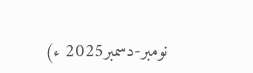نومبر-دسمبر2025 ء)